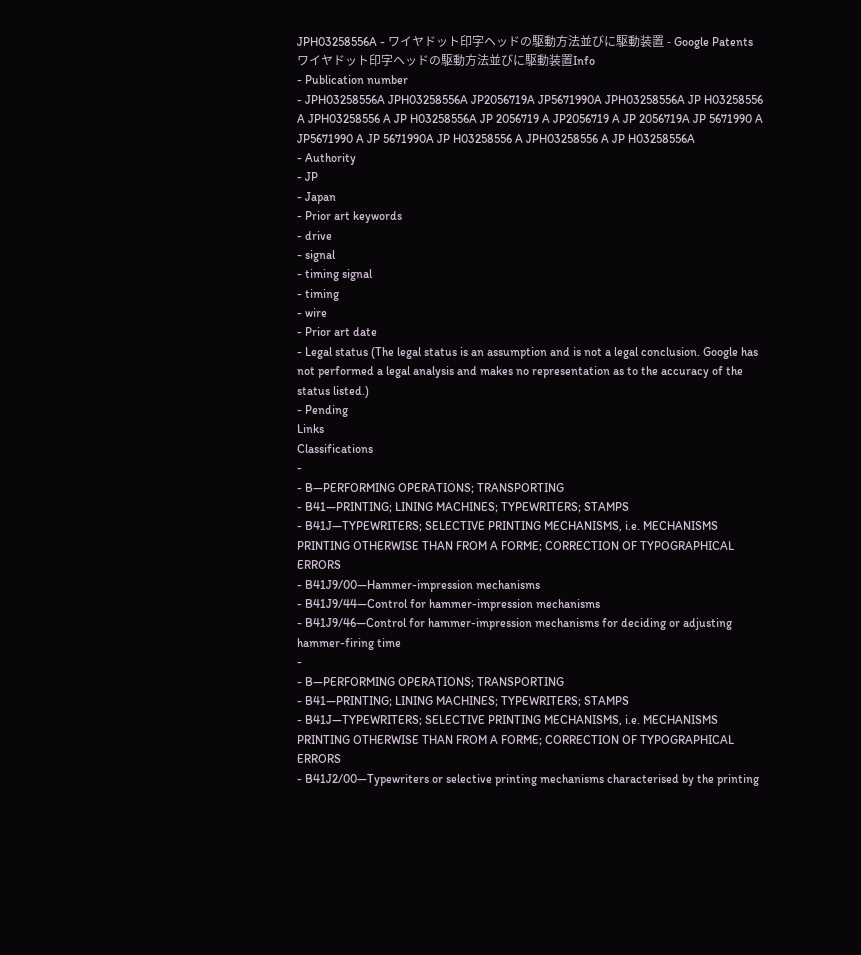JPH03258556A - ワイヤドット印字ヘッドの駆動方法並びに駆動装置 - Google Patents
ワイヤドット印字ヘッドの駆動方法並びに駆動装置Info
- Publication number
- JPH03258556A JPH03258556A JP2056719A JP5671990A JPH03258556A JP H03258556 A JPH03258556 A JP H03258556A JP 2056719 A JP2056719 A JP 2056719A JP 5671990 A JP5671990 A JP 5671990A JP H03258556 A JPH03258556 A JP H03258556A
- Authority
- JP
- Japan
- Prior art keywords
- drive
- signal
- timing signal
- timing
- wire
- Prior art date
- Legal status (The legal status is an assumption and is not a legal conclusion. Google has not performed a legal analysis and makes no representation as to the accuracy of the status listed.)
- Pending
Links
Classifications
-
- B—PERFORMING OPERATIONS; TRANSPORTING
- B41—PRINTING; LINING MACHINES; TYPEWRITERS; STAMPS
- B41J—TYPEWRITERS; SELECTIVE PRINTING MECHANISMS, i.e. MECHANISMS PRINTING OTHERWISE THAN FROM A FORME; CORRECTION OF TYPOGRAPHICAL ERRORS
- B41J9/00—Hammer-impression mechanisms
- B41J9/44—Control for hammer-impression mechanisms
- B41J9/46—Control for hammer-impression mechanisms for deciding or adjusting hammer-firing time
-
- B—PERFORMING OPERATIONS; TRANSPORTING
- B41—PRINTING; LINING MACHINES; TYPEWRITERS; STAMPS
- B41J—TYPEWRITERS; SELECTIVE PRINTING MECHANISMS, i.e. MECHANISMS PRINTING OTHERWISE THAN FROM A FORME; CORRECTION OF TYPOGRAPHICAL ERRORS
- B41J2/00—Typewriters or selective printing mechanisms characterised by the printing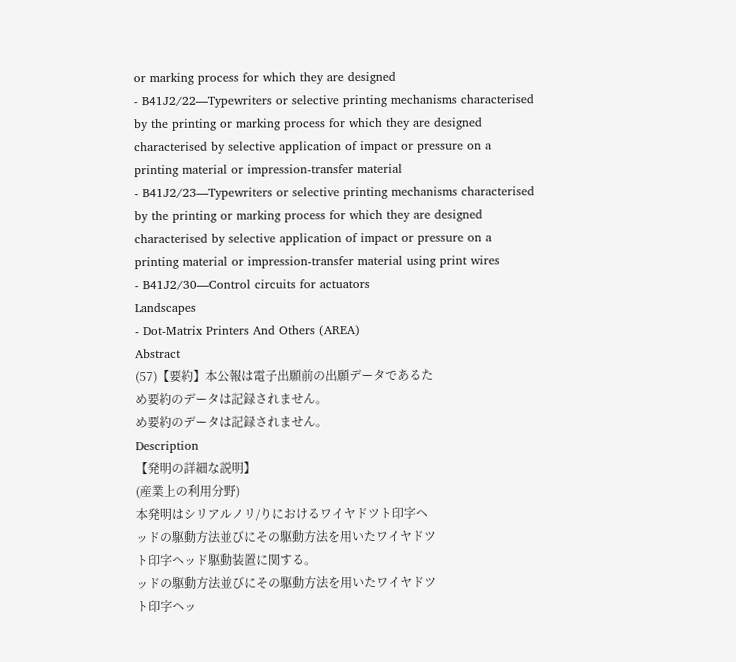or marking process for which they are designed
- B41J2/22—Typewriters or selective printing mechanisms characterised by the printing or marking process for which they are designed characterised by selective application of impact or pressure on a printing material or impression-transfer material
- B41J2/23—Typewriters or selective printing mechanisms characterised by the printing or marking process for which they are designed characterised by selective application of impact or pressure on a printing material or impression-transfer material using print wires
- B41J2/30—Control circuits for actuators
Landscapes
- Dot-Matrix Printers And Others (AREA)
Abstract
(57)【要約】本公報は電子出願前の出願データであるた
め要約のデータは記録されません。
め要約のデータは記録されません。
Description
【発明の詳細な説明】
(産業上の利用分野)
本発明はシリアルノリ/りにおけるワイヤドツト印字ヘ
ッドの駆動方法並びにその駆動方法を用いたワイヤドツ
ト印字ヘッド駆動装置に関する。
ッドの駆動方法並びにその駆動方法を用いたワイヤドツ
ト印字ヘッ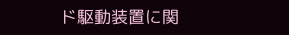ド駆動装置に関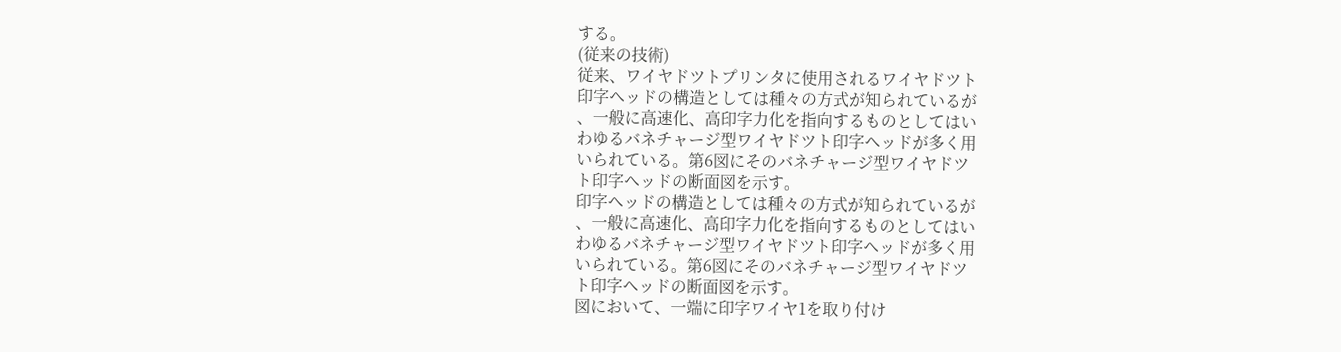する。
(従来の技術)
従来、ワイヤドツトプリンタに使用されるワイヤドツト
印字ヘッドの構造としては種々の方式が知られているが
、一般に高速化、高印字力化を指向するものとしてはい
わゆるバネチャージ型ワイヤドツト印字ヘッドが多く用
いられている。第6図にそのバネチャージ型ワイヤドツ
ト印字ヘッドの断面図を示す。
印字ヘッドの構造としては種々の方式が知られているが
、一般に高速化、高印字力化を指向するものとしてはい
わゆるバネチャージ型ワイヤドツト印字ヘッドが多く用
いられている。第6図にそのバネチャージ型ワイヤドツ
ト印字ヘッドの断面図を示す。
図において、一端に印字ワイヤ1を取り付け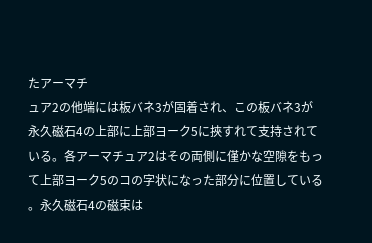たアーマチ
ュア2の他端には板バネ3が固着され、この板バネ3が
永久磁石4の上部に上部ヨーク5に挾すれて支持されて
いる。各アーマチュア2はその両側に僅かな空隙をもっ
て上部ヨーク5のコの字状になった部分に位置している
。永久磁石4の磁束は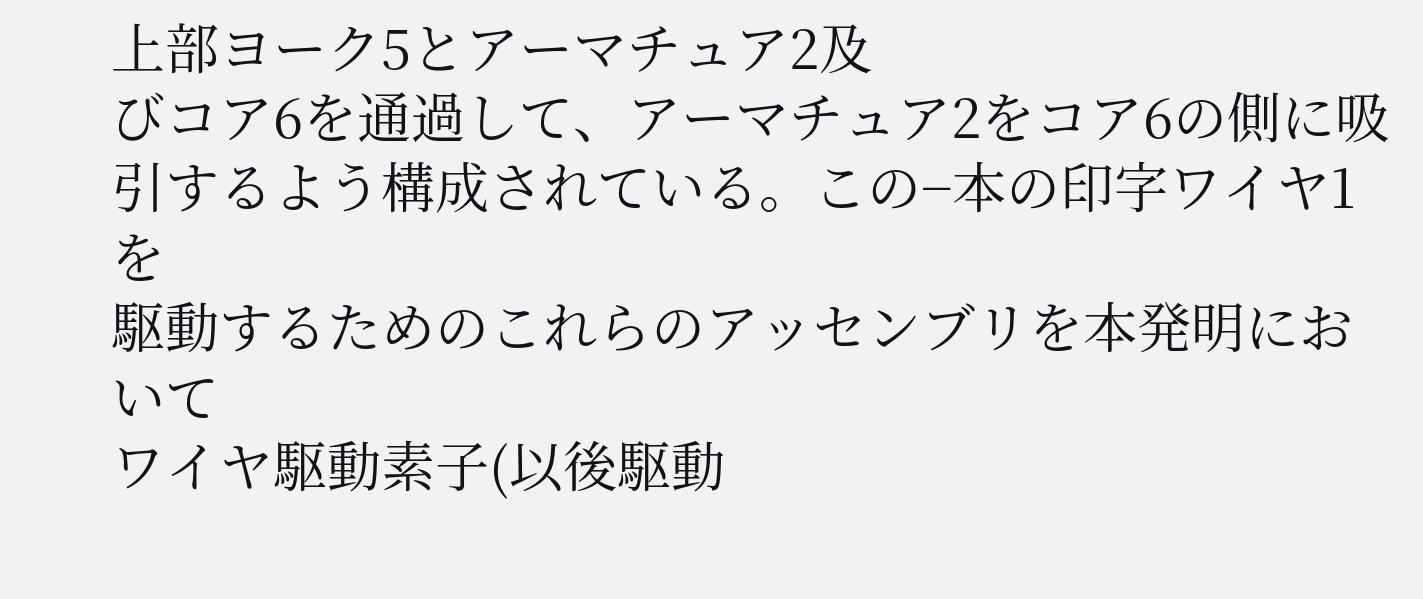上部ヨーク5とアーマチュア2及
びコア6を通過して、アーマチュア2をコア6の側に吸
引するよう構成されている。この−本の印字ワイヤ1を
駆動するためのこれらのアッセンブリを本発明において
ワイヤ駆動素子(以後駆動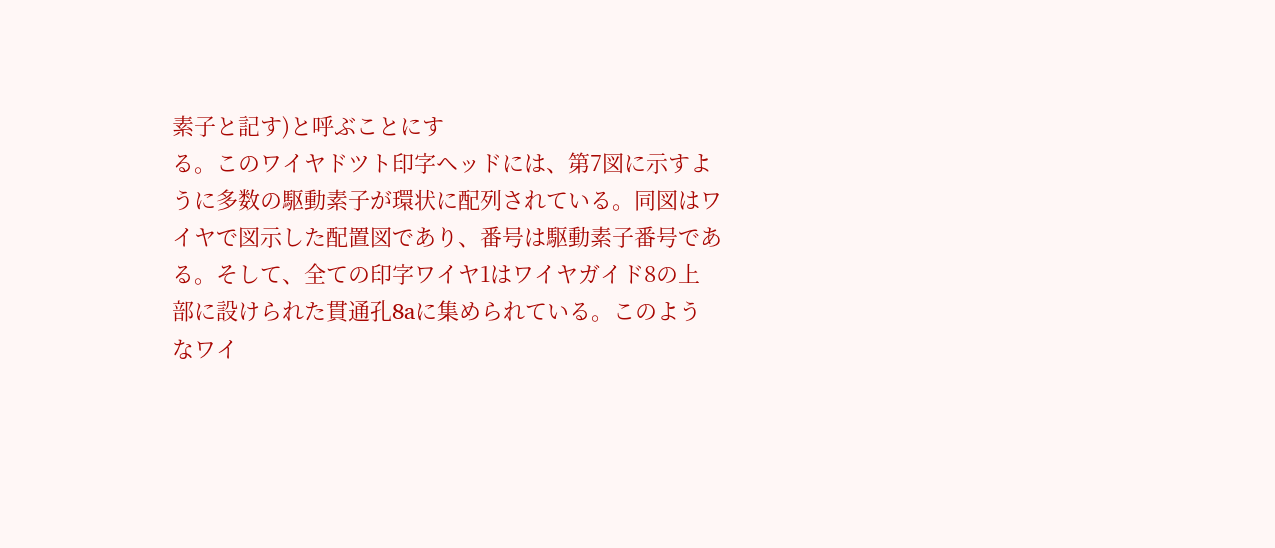素子と記す)と呼ぶことにす
る。このワイヤドツト印字ヘッドには、第7図に示すよ
うに多数の駆動素子が環状に配列されている。同図はワ
イヤで図示した配置図であり、番号は駆動素子番号であ
る。そして、全ての印字ワイヤ1はワイヤガイド8の上
部に設けられた貫通孔8aに集められている。このよう
なワイ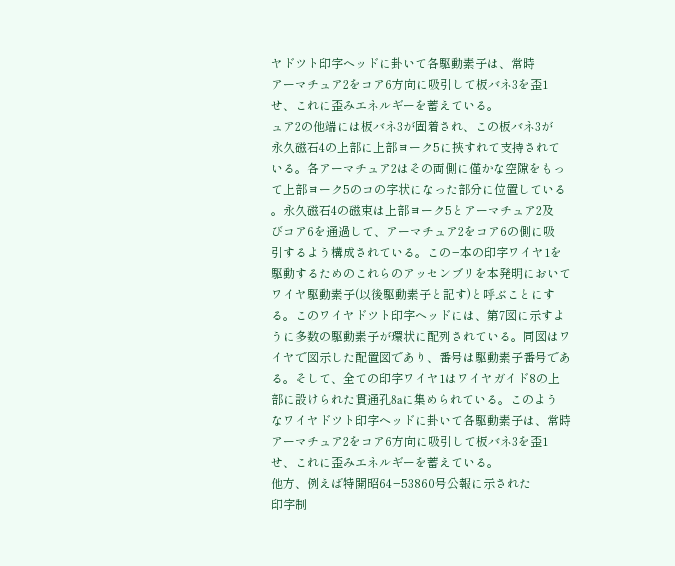ヤドツト印字ヘッドに卦いて各駆動素子は、常時
アーマチュア2をコア6方向に吸引して板バネ3を歪1
せ、これに歪みエネルギーを蓄えている。
ュア2の他端には板バネ3が固着され、この板バネ3が
永久磁石4の上部に上部ヨーク5に挾すれて支持されて
いる。各アーマチュア2はその両側に僅かな空隙をもっ
て上部ヨーク5のコの字状になった部分に位置している
。永久磁石4の磁束は上部ヨーク5とアーマチュア2及
びコア6を通過して、アーマチュア2をコア6の側に吸
引するよう構成されている。この−本の印字ワイヤ1を
駆動するためのこれらのアッセンブリを本発明において
ワイヤ駆動素子(以後駆動素子と記す)と呼ぶことにす
る。このワイヤドツト印字ヘッドには、第7図に示すよ
うに多数の駆動素子が環状に配列されている。同図はワ
イヤで図示した配置図であり、番号は駆動素子番号であ
る。そして、全ての印字ワイヤ1はワイヤガイド8の上
部に設けられた貫通孔8aに集められている。このよう
なワイヤドツト印字ヘッドに卦いて各駆動素子は、常時
アーマチュア2をコア6方向に吸引して板バネ3を歪1
せ、これに歪みエネルギーを蓄えている。
他方、例えば特開昭64−53860号公報に示された
印字制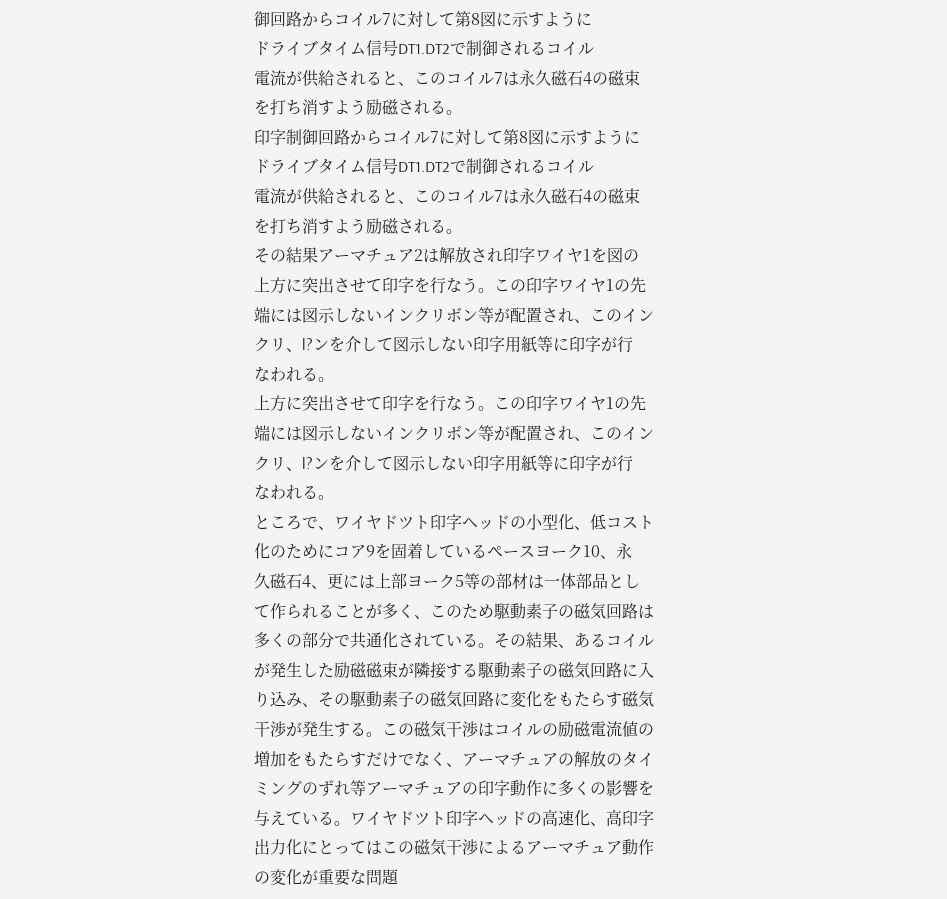御回路からコイル7に対して第8図に示すように
ドライブタイム信号DT1.DT2で制御されるコイル
電流が供給されると、このコイル7は永久磁石4の磁束
を打ち消すよう励磁される。
印字制御回路からコイル7に対して第8図に示すように
ドライブタイム信号DT1.DT2で制御されるコイル
電流が供給されると、このコイル7は永久磁石4の磁束
を打ち消すよう励磁される。
その結果アーマチュア2は解放され印字ワイヤ1を図の
上方に突出させて印字を行なう。この印字ワイヤ1の先
端には図示しないインクリボン等が配置され、このイン
クリ、l?ンを介して図示しない印字用紙等に印字が行
なわれる。
上方に突出させて印字を行なう。この印字ワイヤ1の先
端には図示しないインクリボン等が配置され、このイン
クリ、l?ンを介して図示しない印字用紙等に印字が行
なわれる。
ところで、ワイヤドツト印字ヘッドの小型化、低コスト
化のためにコア9を固着しているペースヨーク10、永
久磁石4、更には上部ヨーク5等の部材は一体部品とし
て作られることが多く、このため駆動素子の磁気回路は
多くの部分で共通化されている。その結果、あるコイル
が発生した励磁磁束が隣接する駆動素子の磁気回路に入
り込み、その駆動素子の磁気回路に変化をもたらす磁気
干渉が発生する。この磁気干渉はコイルの励磁電流値の
増加をもたらすだけでなく、アーマチュアの解放のタイ
ミングのずれ等アーマチュアの印字動作に多くの影響を
与えている。ワイヤドツト印字ヘッドの高速化、高印字
出力化にとってはこの磁気干渉によるアーマチュア動作
の変化が重要な問題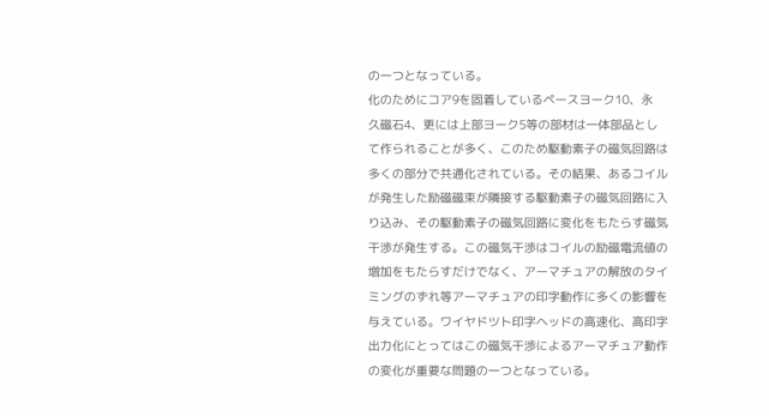の一つとなっている。
化のためにコア9を固着しているペースヨーク10、永
久磁石4、更には上部ヨーク5等の部材は一体部品とし
て作られることが多く、このため駆動素子の磁気回路は
多くの部分で共通化されている。その結果、あるコイル
が発生した励磁磁束が隣接する駆動素子の磁気回路に入
り込み、その駆動素子の磁気回路に変化をもたらす磁気
干渉が発生する。この磁気干渉はコイルの励磁電流値の
増加をもたらすだけでなく、アーマチュアの解放のタイ
ミングのずれ等アーマチュアの印字動作に多くの影響を
与えている。ワイヤドツト印字ヘッドの高速化、高印字
出力化にとってはこの磁気干渉によるアーマチュア動作
の変化が重要な問題の一つとなっている。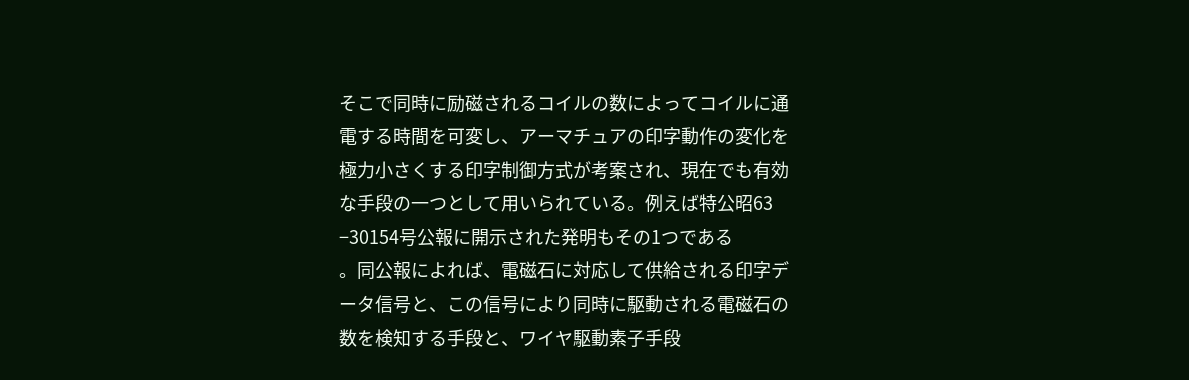そこで同時に励磁されるコイルの数によってコイルに通
電する時間を可変し、アーマチュアの印字動作の変化を
極力小さくする印字制御方式が考案され、現在でも有効
な手段の一つとして用いられている。例えば特公昭63
−30154号公報に開示された発明もその1つである
。同公報によれば、電磁石に対応して供給される印字デ
ータ信号と、この信号により同時に駆動される電磁石の
数を検知する手段と、ワイヤ駆動素子手段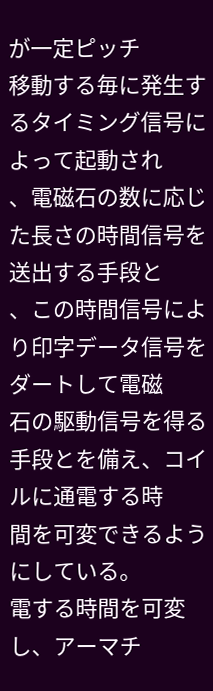が一定ピッチ
移動する毎に発生するタイミング信号によって起動され
、電磁石の数に応じた長さの時間信号を送出する手段と
、この時間信号により印字データ信号をダートして電磁
石の駆動信号を得る手段とを備え、コイルに通電する時
間を可変できるようにしている。
電する時間を可変し、アーマチ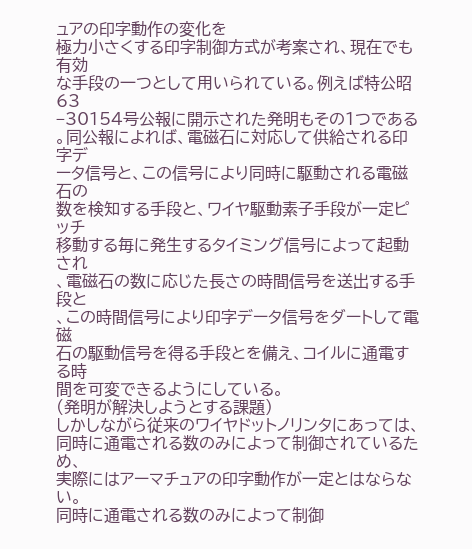ュアの印字動作の変化を
極力小さくする印字制御方式が考案され、現在でも有効
な手段の一つとして用いられている。例えば特公昭63
−30154号公報に開示された発明もその1つである
。同公報によれば、電磁石に対応して供給される印字デ
ータ信号と、この信号により同時に駆動される電磁石の
数を検知する手段と、ワイヤ駆動素子手段が一定ピッチ
移動する毎に発生するタイミング信号によって起動され
、電磁石の数に応じた長さの時間信号を送出する手段と
、この時間信号により印字データ信号をダートして電磁
石の駆動信号を得る手段とを備え、コイルに通電する時
間を可変できるようにしている。
(発明が解決しようとする課題)
しかしながら従来のワイヤドットノリンタにあっては、
同時に通電される数のみによって制御されているため、
実際にはアーマチュアの印字動作が一定とはならない。
同時に通電される数のみによって制御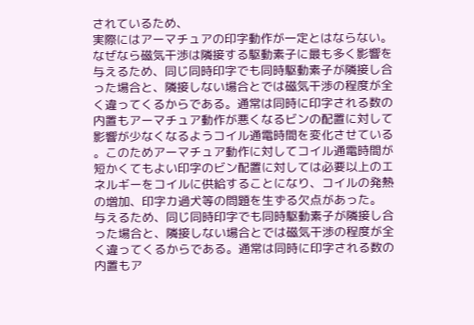されているため、
実際にはアーマチュアの印字動作が一定とはならない。
なぜなら磁気干渉は隣接する駆動素子に最も多く影響を
与えるため、同じ同時印字でも同時駆動素子が隣接し合
った場合と、隣接しない場合とでは磁気干渉の程度が全
く違ってくるからである。通常は同時に印字される数の
内置もアーマチュア動作が悪くなるビンの配置に対して
影響が少なくなるようコイル通電時間を変化させている
。このためアーマチュア動作に対してコイル通電時間が
短かくてもよい印字のビン配置に対しては必要以上のエ
ネルギーをコイルに供給することになり、コイルの発熱
の増加、印字カ過犬等の問題を生ずる欠点があった。
与えるため、同じ同時印字でも同時駆動素子が隣接し合
った場合と、隣接しない場合とでは磁気干渉の程度が全
く違ってくるからである。通常は同時に印字される数の
内置もア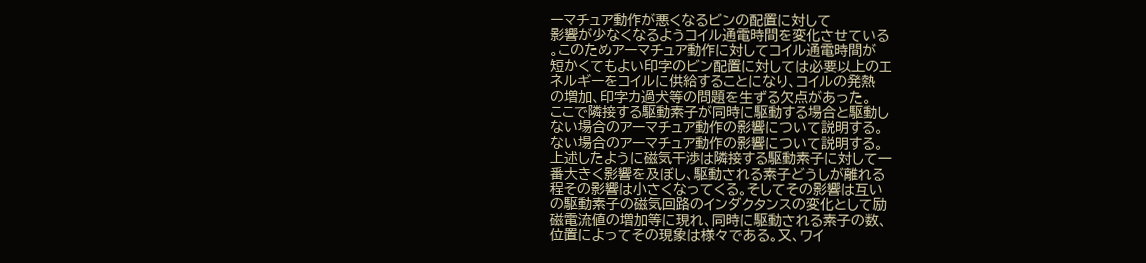ーマチュア動作が悪くなるビンの配置に対して
影響が少なくなるようコイル通電時間を変化させている
。このためアーマチュア動作に対してコイル通電時間が
短かくてもよい印字のビン配置に対しては必要以上のエ
ネルギーをコイルに供給することになり、コイルの発熱
の増加、印字カ過犬等の問題を生ずる欠点があった。
ここで隣接する駆動素子が同時に駆動する場合と駆動し
ない場合のアーマチュア動作の影響について説明する。
ない場合のアーマチュア動作の影響について説明する。
上述したように磁気干渉は隣接する駆動素子に対して一
番大きく影響を及ぼし、駆動される素子どうしが離れる
程その影響は小さくなってくる。そしてその影響は互い
の駆動素子の磁気回路のインダクタンスの変化として励
磁電流値の増加等に現れ、同時に駆動される素子の数、
位置によってその現象は様々である。又、ワイ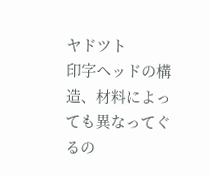ヤドツト
印字ヘッドの構造、材料によっても異なってぐるの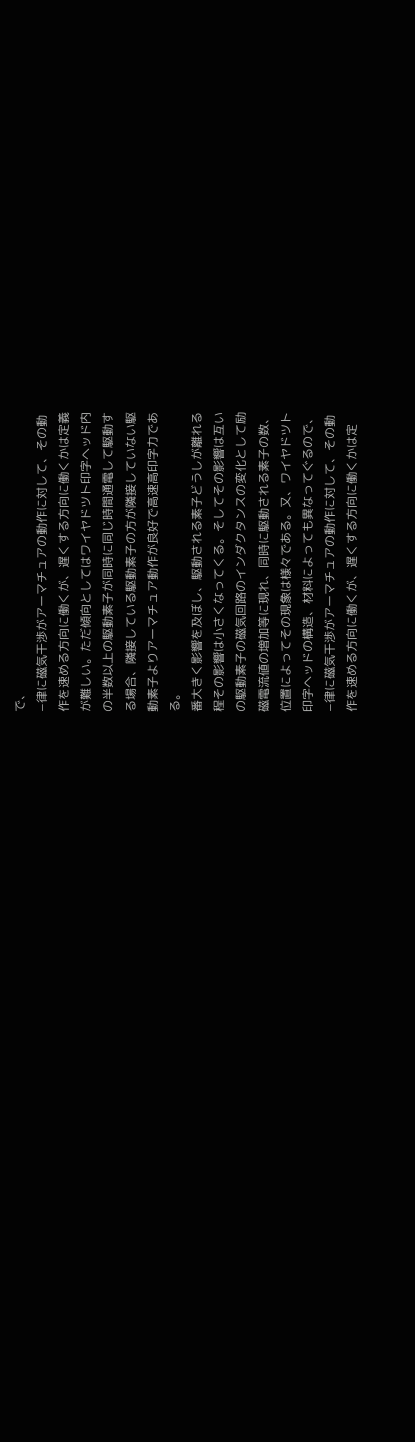で、
−律に磁気干渉がアーマチュアの動作に対して、その動
作を速める方向に働くが、遅くする方向に働くかは定義
が難しい。ただ傾向としてはワイヤドツト印字ヘッド内
の半数以上の駆動素子が同時に同じ時間通電して駆動す
る場合、隣接している駆動素子の方が隣接していない駆
動素子よりアーマチュア動作が良好で高速高印字力であ
る。
番大きく影響を及ぼし、駆動される素子どうしが離れる
程その影響は小さくなってくる。そしてその影響は互い
の駆動素子の磁気回路のインダクタンスの変化として励
磁電流値の増加等に現れ、同時に駆動される素子の数、
位置によってその現象は様々である。又、ワイヤドツト
印字ヘッドの構造、材料によっても異なってぐるので、
−律に磁気干渉がアーマチュアの動作に対して、その動
作を速める方向に働くが、遅くする方向に働くかは定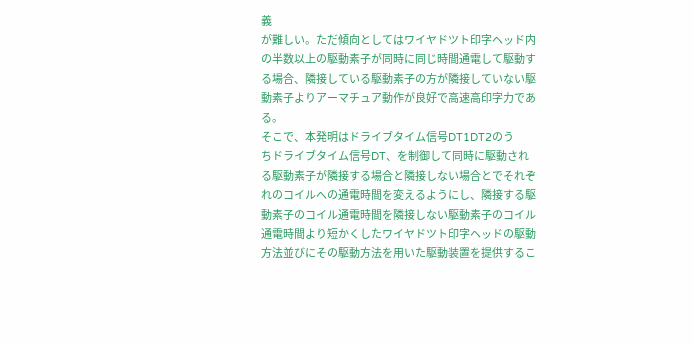義
が難しい。ただ傾向としてはワイヤドツト印字ヘッド内
の半数以上の駆動素子が同時に同じ時間通電して駆動す
る場合、隣接している駆動素子の方が隣接していない駆
動素子よりアーマチュア動作が良好で高速高印字力であ
る。
そこで、本発明はドライブタイム信号DT1DT2のう
ちドライブタイム信号DT、を制御して同時に駆動され
る駆動素子が隣接する場合と隣接しない場合とでそれぞ
れのコイルへの通電時間を変えるようにし、隣接する駆
動素子のコイル通電時間を隣接しない駆動素子のコイル
通電時間より短かくしたワイヤドツト印字ヘッドの駆動
方法並びにその駆動方法を用いた駆動装置を提供するこ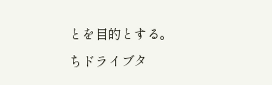とを目的とする。
ちドライブタ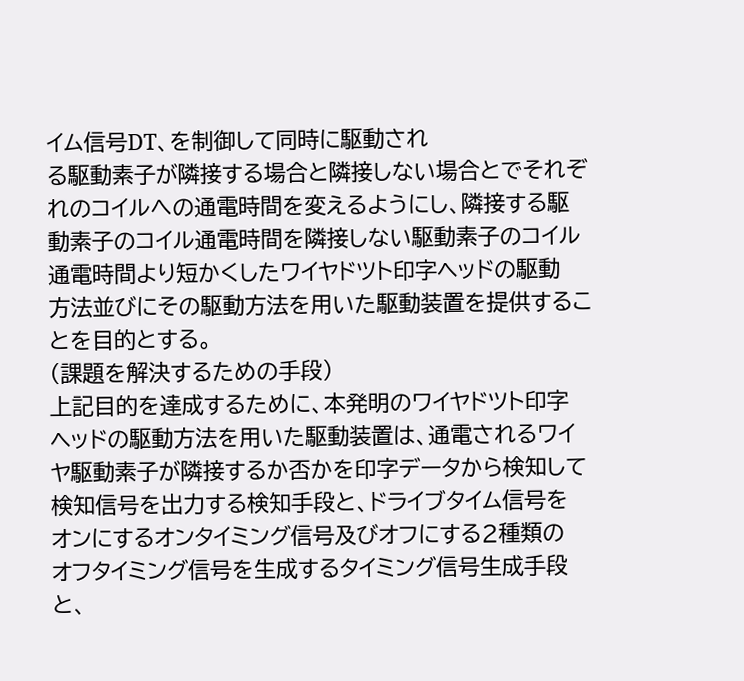イム信号DT、を制御して同時に駆動され
る駆動素子が隣接する場合と隣接しない場合とでそれぞ
れのコイルへの通電時間を変えるようにし、隣接する駆
動素子のコイル通電時間を隣接しない駆動素子のコイル
通電時間より短かくしたワイヤドツト印字ヘッドの駆動
方法並びにその駆動方法を用いた駆動装置を提供するこ
とを目的とする。
(課題を解決するための手段)
上記目的を達成するために、本発明のワイヤドツト印字
ヘッドの駆動方法を用いた駆動装置は、通電されるワイ
ヤ駆動素子が隣接するか否かを印字データから検知して
検知信号を出力する検知手段と、ドライブタイム信号を
オンにするオンタイミング信号及びオフにする2種類の
オフタイミング信号を生成するタイミング信号生成手段
と、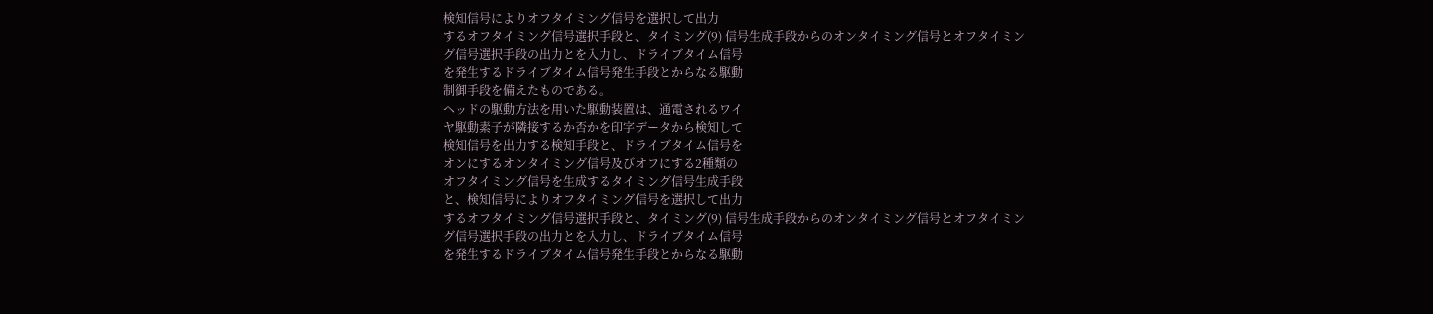検知信号によりオフタイミング信号を選択して出力
するオフタイミング信号選択手段と、タイミング(9) 信号生成手段からのオンタイミング信号とオフタイミン
グ信号選択手段の出力とを入力し、ドライブタイム信号
を発生するドライブタイム信号発生手段とからなる駆動
制御手段を備えたものである。
ヘッドの駆動方法を用いた駆動装置は、通電されるワイ
ヤ駆動素子が隣接するか否かを印字データから検知して
検知信号を出力する検知手段と、ドライブタイム信号を
オンにするオンタイミング信号及びオフにする2種類の
オフタイミング信号を生成するタイミング信号生成手段
と、検知信号によりオフタイミング信号を選択して出力
するオフタイミング信号選択手段と、タイミング(9) 信号生成手段からのオンタイミング信号とオフタイミン
グ信号選択手段の出力とを入力し、ドライブタイム信号
を発生するドライブタイム信号発生手段とからなる駆動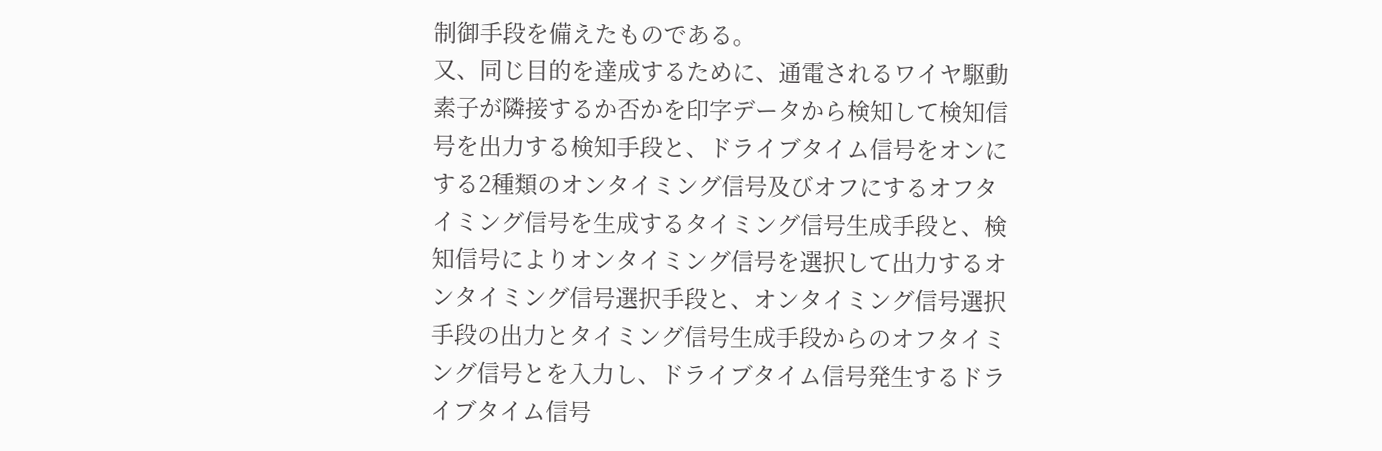制御手段を備えたものである。
又、同じ目的を達成するために、通電されるワイヤ駆動
素子が隣接するか否かを印字データから検知して検知信
号を出力する検知手段と、ドライブタイム信号をオンに
する2種類のオンタイミング信号及びオフにするオフタ
イミング信号を生成するタイミング信号生成手段と、検
知信号によりオンタイミング信号を選択して出力するオ
ンタイミング信号選択手段と、オンタイミング信号選択
手段の出力とタイミング信号生成手段からのオフタイミ
ング信号とを入力し、ドライブタイム信号発生するドラ
イブタイム信号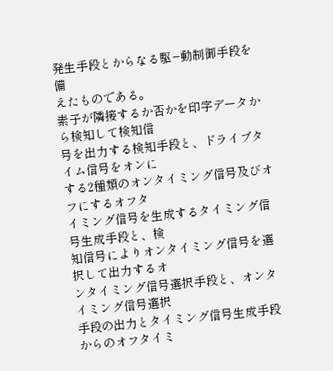発生手段とからなる駆−動制御手段を備
えたものである。
素子が隣接するか否かを印字データから検知して検知信
号を出力する検知手段と、ドライブタイム信号をオンに
する2種類のオンタイミング信号及びオフにするオフタ
イミング信号を生成するタイミング信号生成手段と、検
知信号によりオンタイミング信号を選択して出力するオ
ンタイミング信号選択手段と、オンタイミング信号選択
手段の出力とタイミング信号生成手段からのオフタイミ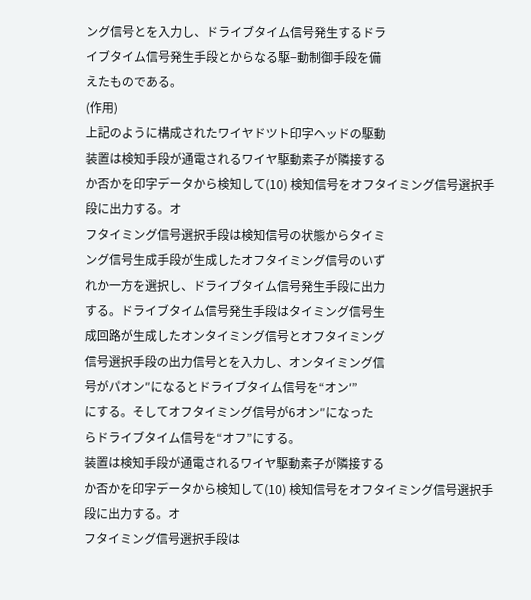ング信号とを入力し、ドライブタイム信号発生するドラ
イブタイム信号発生手段とからなる駆−動制御手段を備
えたものである。
(作用)
上記のように構成されたワイヤドツト印字ヘッドの駆動
装置は検知手段が通電されるワイヤ駆動素子が隣接する
か否かを印字データから検知して(10) 検知信号をオフタイミング信号選択手段に出力する。オ
フタイミング信号選択手段は検知信号の状態からタイミ
ング信号生成手段が生成したオフタイミング信号のいず
れか一方を選択し、ドライブタイム信号発生手段に出力
する。ドライブタイム信号発生手段はタイミング信号生
成回路が生成したオンタイミング信号とオフタイミング
信号選択手段の出力信号とを入力し、オンタイミング信
号がパオン″になるとドライブタイム信号を“オン′”
にする。そしてオフタイミング信号が6オン″になった
らドライブタイム信号を“オフ”にする。
装置は検知手段が通電されるワイヤ駆動素子が隣接する
か否かを印字データから検知して(10) 検知信号をオフタイミング信号選択手段に出力する。オ
フタイミング信号選択手段は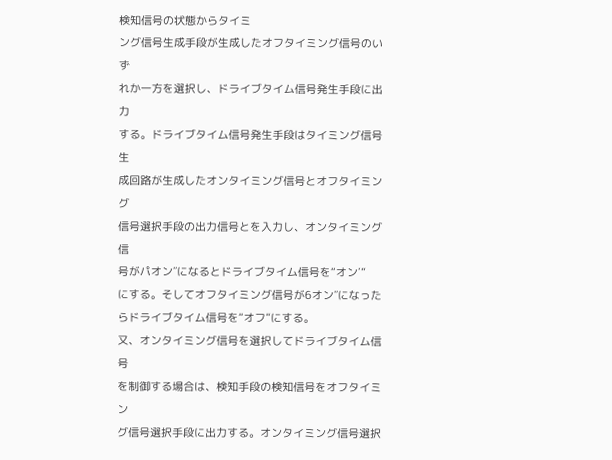検知信号の状態からタイミ
ング信号生成手段が生成したオフタイミング信号のいず
れか一方を選択し、ドライブタイム信号発生手段に出力
する。ドライブタイム信号発生手段はタイミング信号生
成回路が生成したオンタイミング信号とオフタイミング
信号選択手段の出力信号とを入力し、オンタイミング信
号がパオン″になるとドライブタイム信号を“オン′”
にする。そしてオフタイミング信号が6オン″になった
らドライブタイム信号を“オフ”にする。
又、オンタイミング信号を選択してドライブタイム信号
を制御する場合は、検知手段の検知信号をオフタイミン
グ信号選択手段に出力する。オンタイミング信号選択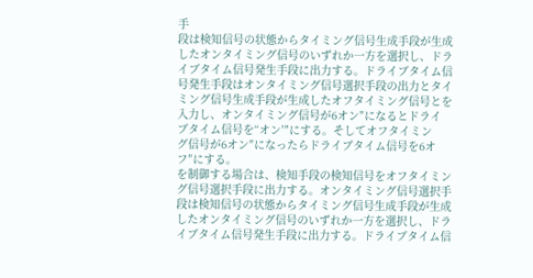手
段は検知信号の状態からタイミング信号生成手段が生成
したオンタイミング信号のいずれか一方を選択し、ドラ
イブタイム信号発生手段に出力する。ドライブタイム信
号発生手段はオンタイミング信号選択手段の出力とタイ
ミング信号生成手段が生成したオフタイミング信号とを
入力し、オンタイミング信号が6オン″になるとドライ
ブタイム信号を“オン′″にする。そしてオフタイミン
グ信号が6オン″になったらドライブタイム信号を6オ
フ″にする。
を制御する場合は、検知手段の検知信号をオフタイミン
グ信号選択手段に出力する。オンタイミング信号選択手
段は検知信号の状態からタイミング信号生成手段が生成
したオンタイミング信号のいずれか一方を選択し、ドラ
イブタイム信号発生手段に出力する。ドライブタイム信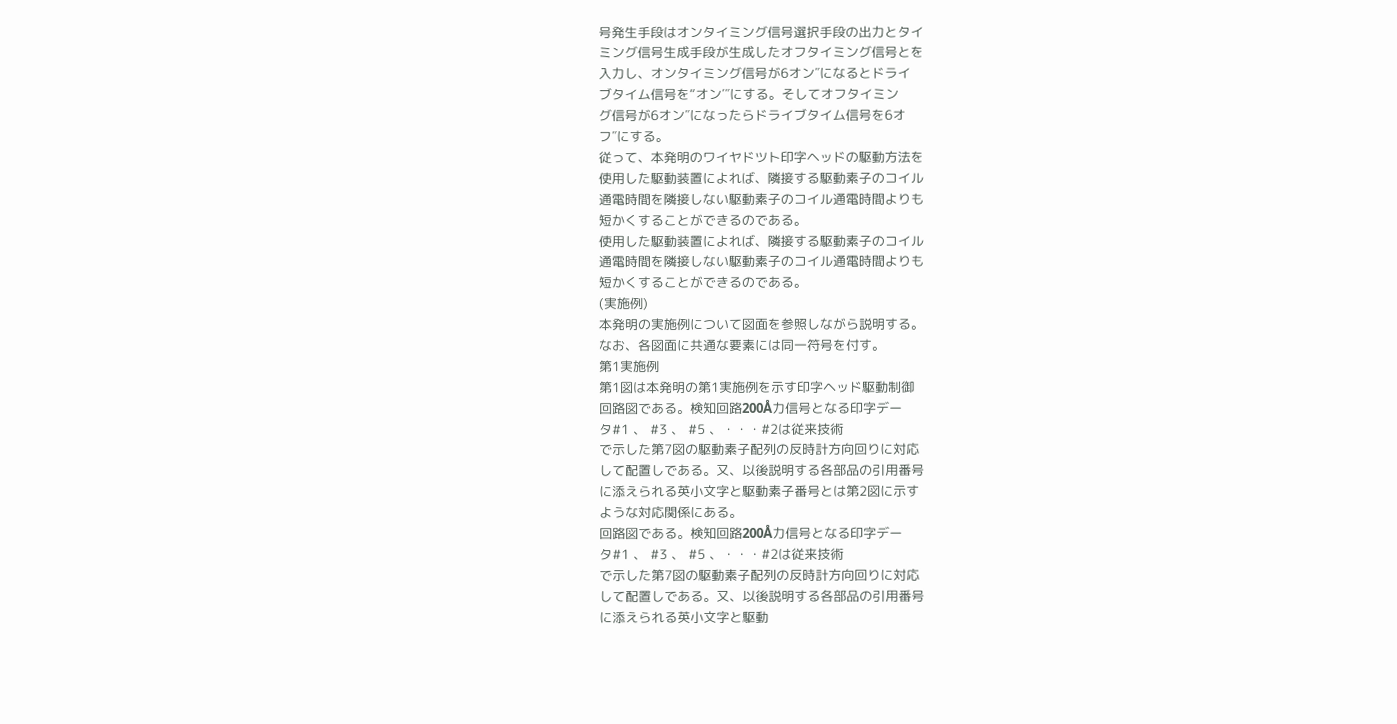号発生手段はオンタイミング信号選択手段の出力とタイ
ミング信号生成手段が生成したオフタイミング信号とを
入力し、オンタイミング信号が6オン″になるとドライ
ブタイム信号を“オン′″にする。そしてオフタイミン
グ信号が6オン″になったらドライブタイム信号を6オ
フ″にする。
従って、本発明のワイヤドツト印字ヘッドの駆動方法を
使用した駆動装置によれば、隣接する駆動素子のコイル
通電時間を隣接しない駆動素子のコイル通電時間よりも
短かくすることができるのである。
使用した駆動装置によれば、隣接する駆動素子のコイル
通電時間を隣接しない駆動素子のコイル通電時間よりも
短かくすることができるのである。
(実施例)
本発明の実施例について図面を参照しながら説明する。
なお、各図面に共通な要素には同一符号を付す。
第1実施例
第1図は本発明の第1実施例を示す印字ヘッド駆動制御
回路図である。検知回路200Å力信号となる印字デー
タ#1 、 #3 、 #5 、・・・#2は従来技術
で示した第7図の駆動素子配列の反時計方向回りに対応
して配置しである。又、以後説明する各部品の引用番号
に添えられる英小文字と駆動素子番号とは第2図に示す
ような対応関係にある。
回路図である。検知回路200Å力信号となる印字デー
タ#1 、 #3 、 #5 、・・・#2は従来技術
で示した第7図の駆動素子配列の反時計方向回りに対応
して配置しである。又、以後説明する各部品の引用番号
に添えられる英小文字と駆動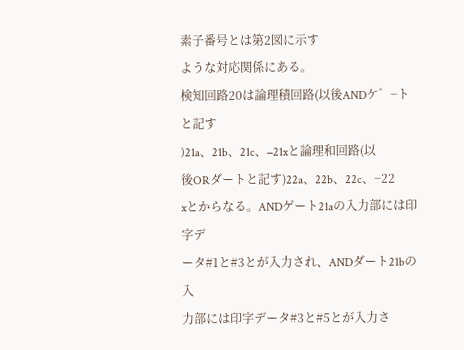素子番号とは第2図に示す
ような対応関係にある。
検知回路20は論理積回路(以後ANDケ゛−トと記す
)21a、21b、21c、−21xと論理和回路(以
後ORダートと記す)22a、22b、22c、−22
xとからなる。ANDゲート21aの入力部には印字デ
ータ#1と#3とが入力され、ANDダート21bの入
力部には印字データ#3と#5とが入力さ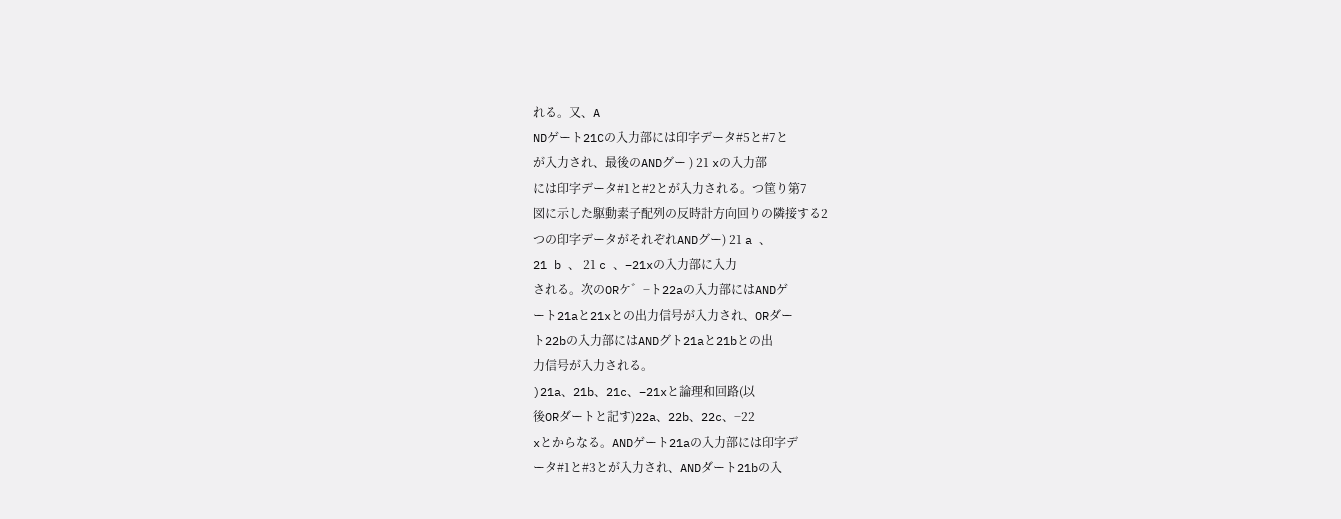れる。又、A
NDゲート21Cの入力部には印字データ#5と#7と
が入力され、最後のANDグー ) 21 xの入力部
には印字データ#1と#2とが入力される。つ筐り第7
図に示した駆動素子配列の反時計方向回りの隣接する2
つの印字データがそれぞれANDグー) 21 a 、
21 b 、 21 c 、−21xの入力部に入力
される。次のORケ゛−ト22aの入力部にはANDゲ
ート21aと21xとの出力信号が入力され、ORダー
ト22bの入力部にはANDグト21aと21bとの出
力信号が入力される。
)21a、21b、21c、−21xと論理和回路(以
後ORダートと記す)22a、22b、22c、−22
xとからなる。ANDゲート21aの入力部には印字デ
ータ#1と#3とが入力され、ANDダート21bの入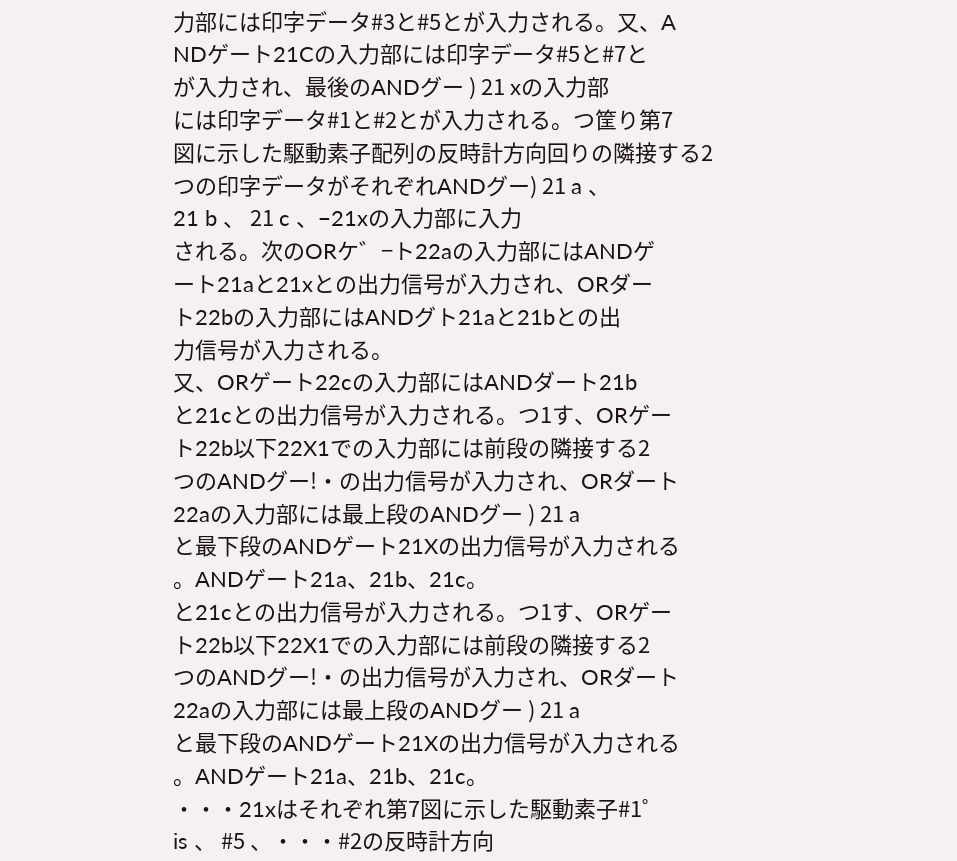力部には印字データ#3と#5とが入力される。又、A
NDゲート21Cの入力部には印字データ#5と#7と
が入力され、最後のANDグー ) 21 xの入力部
には印字データ#1と#2とが入力される。つ筐り第7
図に示した駆動素子配列の反時計方向回りの隣接する2
つの印字データがそれぞれANDグー) 21 a 、
21 b 、 21 c 、−21xの入力部に入力
される。次のORケ゛−ト22aの入力部にはANDゲ
ート21aと21xとの出力信号が入力され、ORダー
ト22bの入力部にはANDグト21aと21bとの出
力信号が入力される。
又、ORゲート22cの入力部にはANDダート21b
と21cとの出力信号が入力される。つ1す、ORゲー
ト22b以下22X1での入力部には前段の隣接する2
つのANDグー!・の出力信号が入力され、ORダート
22aの入力部には最上段のANDグー ) 21 a
と最下段のANDゲート21Xの出力信号が入力される
。ANDゲート21a、21b、21c。
と21cとの出力信号が入力される。つ1す、ORゲー
ト22b以下22X1での入力部には前段の隣接する2
つのANDグー!・の出力信号が入力され、ORダート
22aの入力部には最上段のANDグー ) 21 a
と最下段のANDゲート21Xの出力信号が入力される
。ANDゲート21a、21b、21c。
・・・21xはそれぞれ第7図に示した駆動素子#1゜
is 、 #5 、・・・#2の反時計方向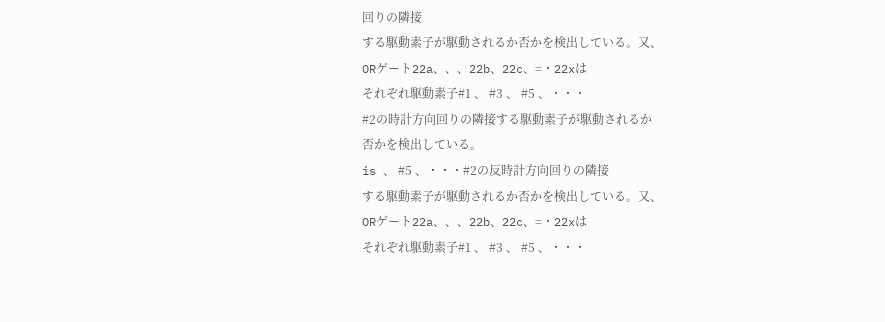回りの隣接
する駆動素子が駆動されるか否かを検出している。又、
ORゲート22a、、、22b、22c、=・22xは
それぞれ駆動素子#1 、 #3 、 #5 、・・・
#2の時計方向回りの隣接する駆動素子が駆動されるか
否かを検出している。
is 、 #5 、・・・#2の反時計方向回りの隣接
する駆動素子が駆動されるか否かを検出している。又、
ORゲート22a、、、22b、22c、=・22xは
それぞれ駆動素子#1 、 #3 、 #5 、・・・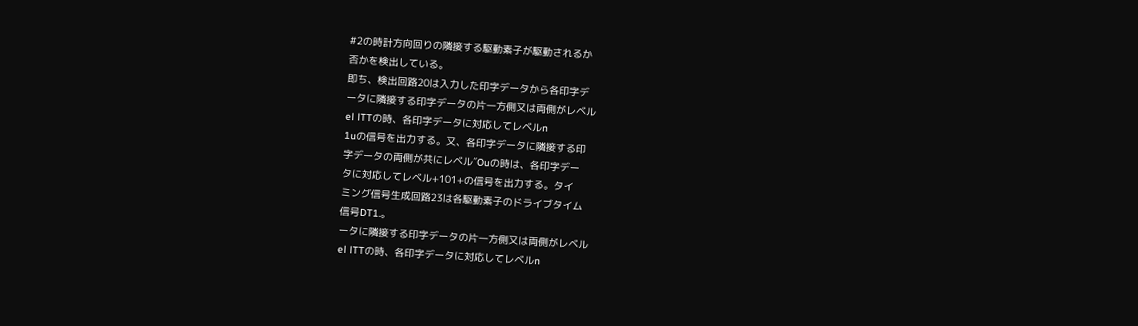#2の時計方向回りの隣接する駆動素子が駆動されるか
否かを検出している。
即ち、検出回路20は入力した印字データから各印字デ
ータに隣接する印字データの片一方側又は両側がレベル
el lTTの時、各印字データに対応してレベルn
1uの信号を出力する。又、各印字データに隣接する印
字データの両側が共にレベル″Ouの時は、各印字デー
タに対応してレベル+101+の信号を出力する。タイ
ミング信号生成回路23は各駆動素子のドライブタイム
信号DT1.。
ータに隣接する印字データの片一方側又は両側がレベル
el lTTの時、各印字データに対応してレベルn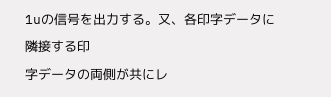1uの信号を出力する。又、各印字データに隣接する印
字データの両側が共にレ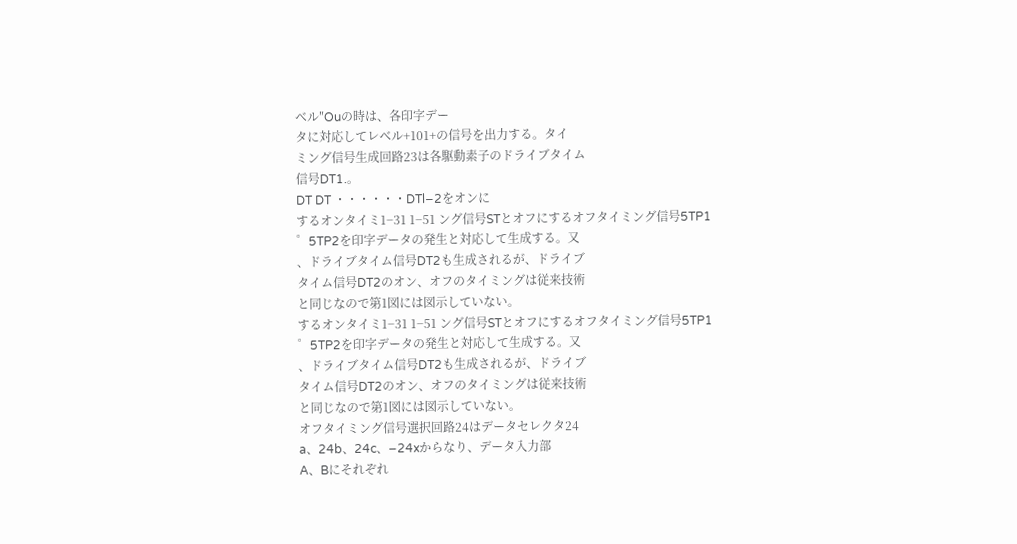ベル″Ouの時は、各印字デー
タに対応してレベル+101+の信号を出力する。タイ
ミング信号生成回路23は各駆動素子のドライブタイム
信号DT1.。
DT DT ・・・・・・DTl−2をオンに
するオンタイミ1−31 1−51 ング信号STとオフにするオフタイミング信号5TP1
゜5TP2を印字データの発生と対応して生成する。又
、ドライブタイム信号DT2も生成されるが、ドライブ
タイム信号DT2のオン、オフのタイミングは従来技術
と同じなので第1図には図示していない。
するオンタイミ1−31 1−51 ング信号STとオフにするオフタイミング信号5TP1
゜5TP2を印字データの発生と対応して生成する。又
、ドライブタイム信号DT2も生成されるが、ドライブ
タイム信号DT2のオン、オフのタイミングは従来技術
と同じなので第1図には図示していない。
オフタイミング信号選択回路24はデータセレクタ24
a、24b、24c、−24xからなり、データ入力部
A、Bにそれぞれ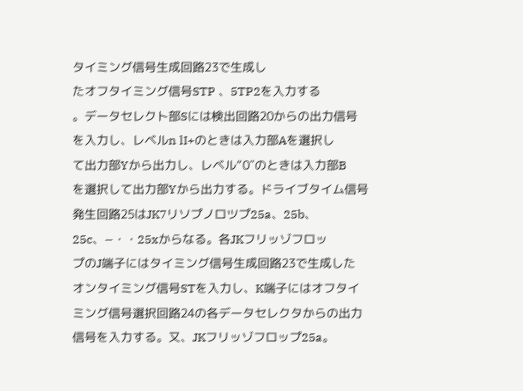タイミング信号生成回路23で生成し
たオフタイミング信号STP 、5TP2を入力する
。データセレクト部Sには検出回路20からの出力信号
を入力し、レベルn lI+のときは入力部Aを選択し
て出力部Yから出力し、レベル“0″のときは入力部B
を選択して出力部Yから出力する。ドライブタイム信号
発生回路25はJK7リソプノロツプ25a、25b、
25c、−・・25xからなる。各JKフリッゾフロッ
プのJ端子にはタイミング信号生成回路23で生成した
オンタイミング信号STを入力し、K端子にはオフタイ
ミング信号選択回路24の各データセレクタからの出力
信号を入力する。又、JKフリッゾフロップ25a。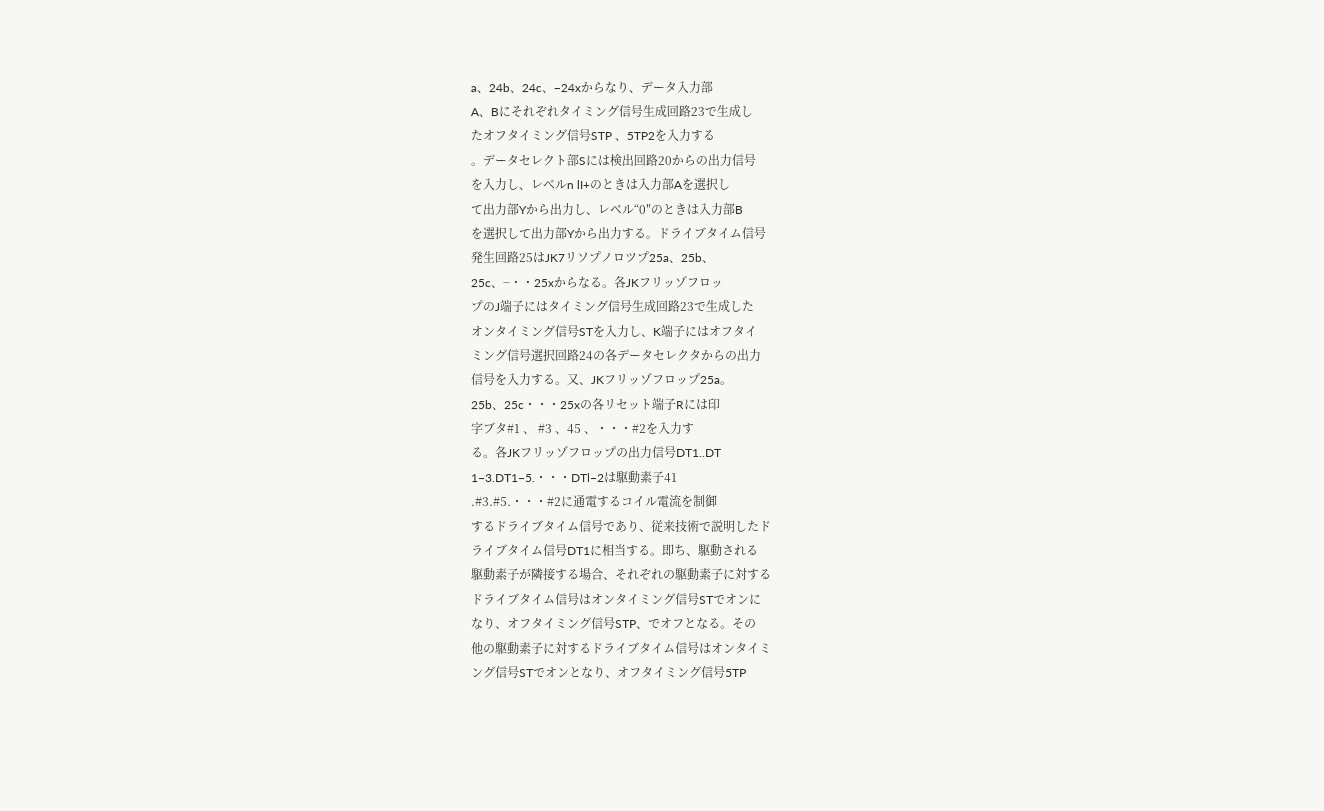a、24b、24c、−24xからなり、データ入力部
A、Bにそれぞれタイミング信号生成回路23で生成し
たオフタイミング信号STP 、5TP2を入力する
。データセレクト部Sには検出回路20からの出力信号
を入力し、レベルn lI+のときは入力部Aを選択し
て出力部Yから出力し、レベル“0″のときは入力部B
を選択して出力部Yから出力する。ドライブタイム信号
発生回路25はJK7リソプノロツプ25a、25b、
25c、−・・25xからなる。各JKフリッゾフロッ
プのJ端子にはタイミング信号生成回路23で生成した
オンタイミング信号STを入力し、K端子にはオフタイ
ミング信号選択回路24の各データセレクタからの出力
信号を入力する。又、JKフリッゾフロップ25a。
25b、25c・・・25xの各リセット端子Rには印
字ブタ#1 、 #3 、45 、・・・#2を入力す
る。各JKフリッゾフロップの出力信号DT1..DT
1−3.DT1−5.・・・DTl−2は駆動素子41
.#3.#5.・・・#2に通電するコイル電流を制御
するドライブタイム信号であり、従来技術で説明したド
ライブタイム信号DT1に相当する。即ち、駆動される
駆動素子が隣接する場合、それぞれの駆動素子に対する
ドライブタイム信号はオンタイミング信号STでオンに
なり、オフタイミング信号STP、でオフとなる。その
他の駆動素子に対するドライブタイム信号はオンタイミ
ング信号STでオンとなり、オフタイミング信号5TP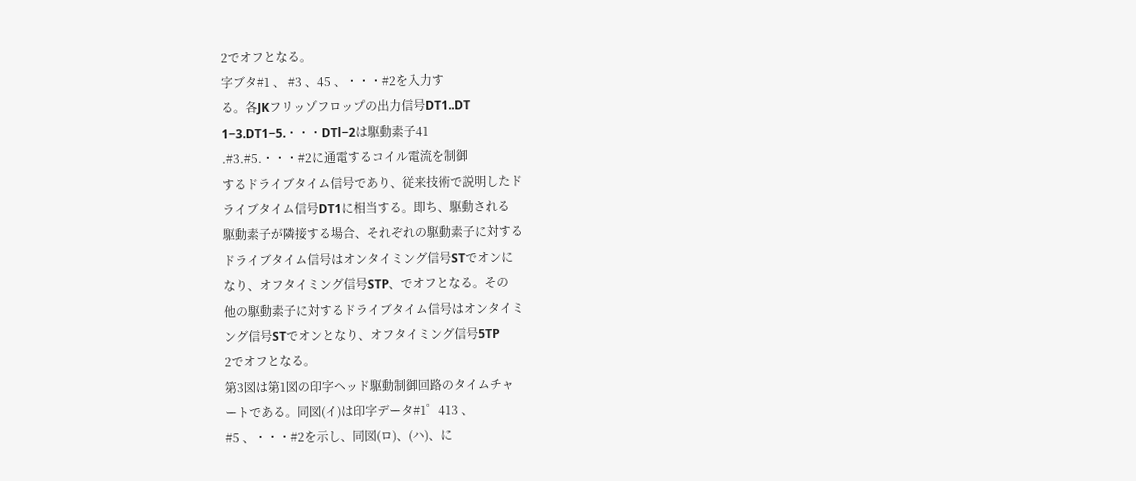2でオフとなる。
字ブタ#1 、 #3 、45 、・・・#2を入力す
る。各JKフリッゾフロップの出力信号DT1..DT
1−3.DT1−5.・・・DTl−2は駆動素子41
.#3.#5.・・・#2に通電するコイル電流を制御
するドライブタイム信号であり、従来技術で説明したド
ライブタイム信号DT1に相当する。即ち、駆動される
駆動素子が隣接する場合、それぞれの駆動素子に対する
ドライブタイム信号はオンタイミング信号STでオンに
なり、オフタイミング信号STP、でオフとなる。その
他の駆動素子に対するドライブタイム信号はオンタイミ
ング信号STでオンとなり、オフタイミング信号5TP
2でオフとなる。
第3図は第1図の印字ヘッド駆動制御回路のタイムチャ
ートである。同図(イ)は印字データ#1゜413 、
#5 、・・・#2を示し、同図(ロ)、(ハ)、に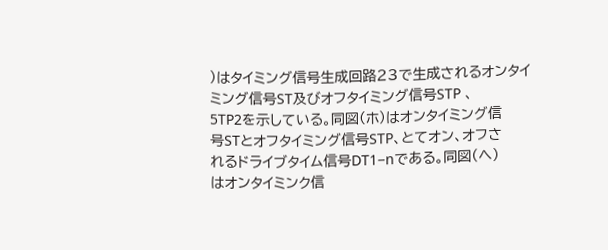)はタイミング信号生成回路23で生成されるオンタイ
ミング信号ST及びオフタイミング信号STP 、
5TP2を示している。同図(ホ)はオンタイミング信
号STとオフタイミング信号STP、とてオン、オフさ
れるドライブタイム信号DT1−nである。同図(へ)
はオンタイミンク信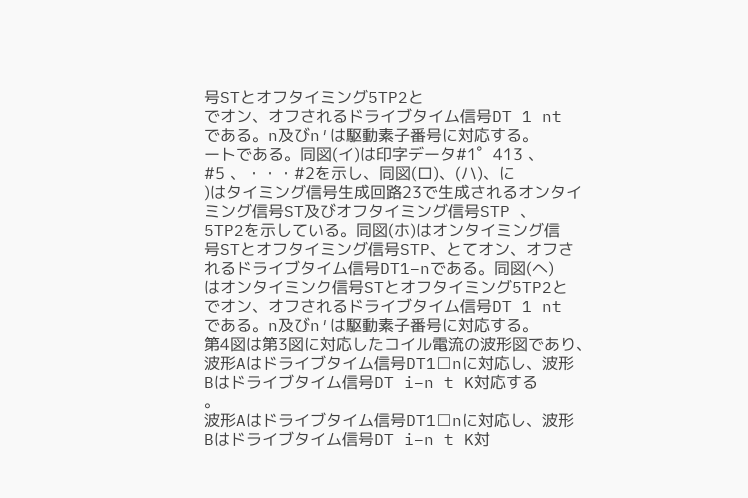号STとオフタイミング5TP2と
でオン、オフされるドライブタイム信号DT 1 nt
である。n及びn′は駆動素子番号に対応する。
ートである。同図(イ)は印字データ#1゜413 、
#5 、・・・#2を示し、同図(ロ)、(ハ)、に
)はタイミング信号生成回路23で生成されるオンタイ
ミング信号ST及びオフタイミング信号STP 、
5TP2を示している。同図(ホ)はオンタイミング信
号STとオフタイミング信号STP、とてオン、オフさ
れるドライブタイム信号DT1−nである。同図(へ)
はオンタイミンク信号STとオフタイミング5TP2と
でオン、オフされるドライブタイム信号DT 1 nt
である。n及びn′は駆動素子番号に対応する。
第4図は第3図に対応したコイル電流の波形図であり、
波形Aはドライブタイム信号DT1□nに対応し、波形
Bはドライブタイム信号DT i−n t K対応する
。
波形Aはドライブタイム信号DT1□nに対応し、波形
Bはドライブタイム信号DT i−n t K対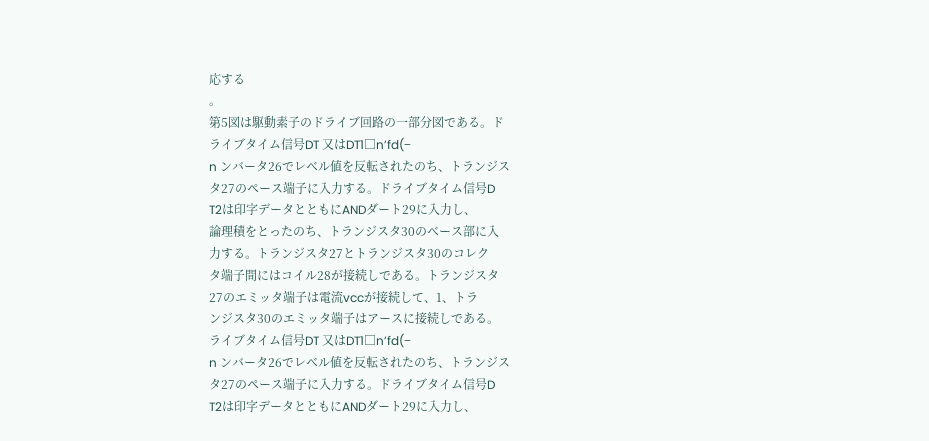応する
。
第5図は駆動素子のドライブ回路の一部分図である。ド
ライブタイム信号DT 又はDT1□n’fd(−
n ンバータ26でレベル値を反転されたのち、トランジス
タ27のペース端子に入力する。ドライブタイム信号D
T2は印字データとともにANDダート29に入力し、
論理積をとったのち、トランジスタ30のベース部に入
力する。トランジスタ27とトランジスタ30のコレク
タ端子間にはコイル28が接続しである。トランジスタ
27のエミッタ端子は電流vccが接続して、1、トラ
ンジスタ30のエミッタ端子はアースに接続しである。
ライブタイム信号DT 又はDT1□n’fd(−
n ンバータ26でレベル値を反転されたのち、トランジス
タ27のペース端子に入力する。ドライブタイム信号D
T2は印字データとともにANDダート29に入力し、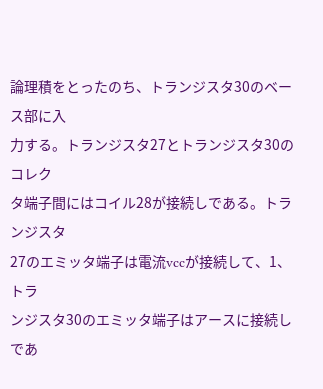論理積をとったのち、トランジスタ30のベース部に入
力する。トランジスタ27とトランジスタ30のコレク
タ端子間にはコイル28が接続しである。トランジスタ
27のエミッタ端子は電流vccが接続して、1、トラ
ンジスタ30のエミッタ端子はアースに接続しであ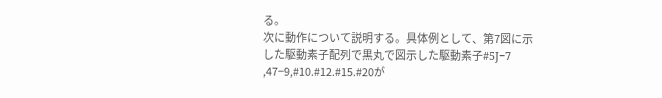る。
次に動作について説明する。具体例として、第7図に示
した駆動素子配列で黒丸で図示した駆動素子#5J−7
,47−9,#10.#12.#15.#20が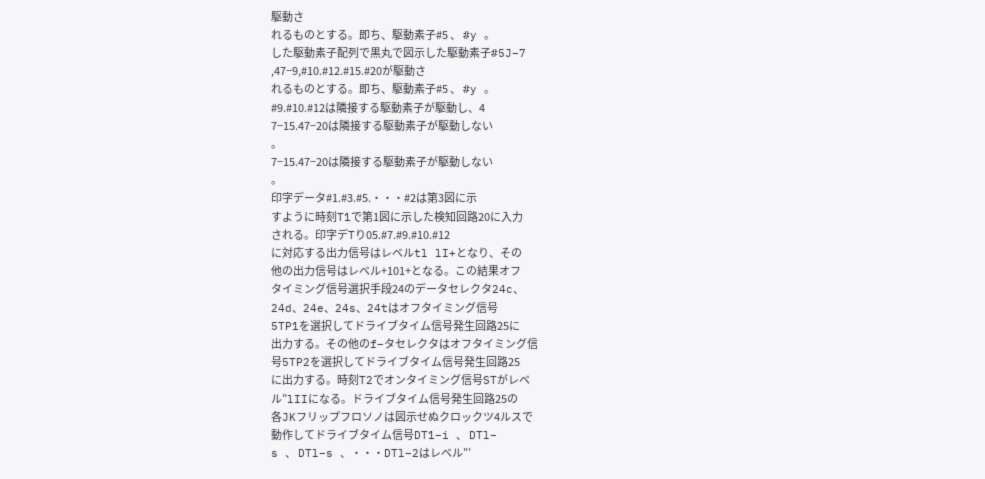駆動さ
れるものとする。即ち、駆動素子#5 、 #y 。
した駆動素子配列で黒丸で図示した駆動素子#5J−7
,47−9,#10.#12.#15.#20が駆動さ
れるものとする。即ち、駆動素子#5 、 #y 。
#9.#10.#12は隣接する駆動素子が駆動し、4
7−15.47−20は隣接する駆動素子が駆動しない
。
7−15.47−20は隣接する駆動素子が駆動しない
。
印字データ#1.#3.#5.・・・#2は第3図に示
すように時刻T1で第1図に示した検知回路20に入力
される。印字デTり05.#7.#9.#10.#12
に対応する出力信号はレベルtl lI+となり、その
他の出力信号はレベル+101+となる。この結果オフ
タイミング信号選択手段24のデータセレクタ24c、
24d、24e、24s、24tはオフタイミング信号
5TP1を選択してドライブタイム信号発生回路25に
出力する。その他のf−タセレクタはオフタイミング信
号5TP2を選択してドライブタイム信号発生回路25
に出力する。時刻T2でオンタイミング信号STがレベ
ル″lIIになる。ドライブタイム信号発生回路25の
各JKフリップフロソノは図示せぬクロックツ4ルスで
動作してドライブタイム信号DT1−i 、 DTl−
s 、 DTl−s 、・・・DTl−2はレベル″′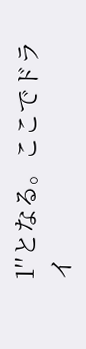1′′となる。ここでドライ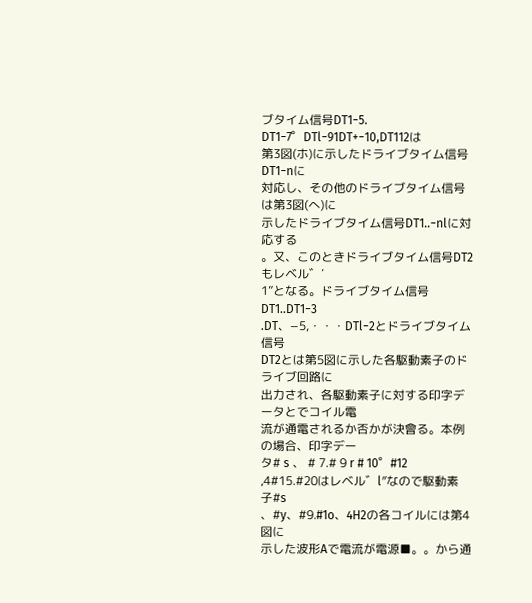ブタイム信号DT1−5.
DT1−7゜DTl−91DT+−10,DT112は
第3図(ホ)に示したドライブタイム信号DT1−nに
対応し、その他のドライブタイム信号は第3図(へ)に
示したドライブタイム信号DT1..−nlに対応する
。又、このときドライブタイム信号DT2もレベル゛′
1”となる。ドライブタイム信号DT1..DT1−3
.DT、−5,・・・DTl−2とドライブタイム信号
DT2とは第5図に示した各駆動素子のドライブ回路に
出力され、各駆動素子に対する印字データとでコイル電
流が通電されるか否かが決會る。本例の場合、印字デー
タ# s 、 # 7.# 9 r # 10゜#12
,4#15.#20はレベル゛l″なので駆動素子#s
、#y、#9.#1o、4H2の各コイルには第4図に
示した波形Aで電流が電源■。。から通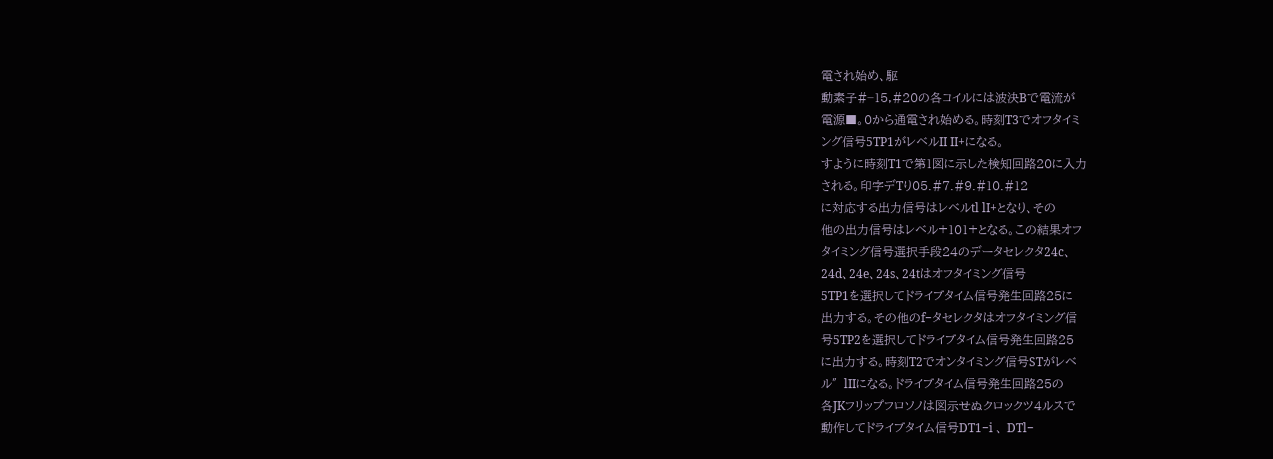電され始め、駆
動素子#−15,#20の各コイルには波決Bで電流が
電源■。0から通電され始める。時刻T3でオフタイミ
ング信号5TP1がレベルII II+になる。
すように時刻T1で第1図に示した検知回路20に入力
される。印字デTり05.#7.#9.#10.#12
に対応する出力信号はレベルtl lI+となり、その
他の出力信号はレベル+101+となる。この結果オフ
タイミング信号選択手段24のデータセレクタ24c、
24d、24e、24s、24tはオフタイミング信号
5TP1を選択してドライブタイム信号発生回路25に
出力する。その他のf−タセレクタはオフタイミング信
号5TP2を選択してドライブタイム信号発生回路25
に出力する。時刻T2でオンタイミング信号STがレベ
ル″lIIになる。ドライブタイム信号発生回路25の
各JKフリップフロソノは図示せぬクロックツ4ルスで
動作してドライブタイム信号DT1−i 、 DTl−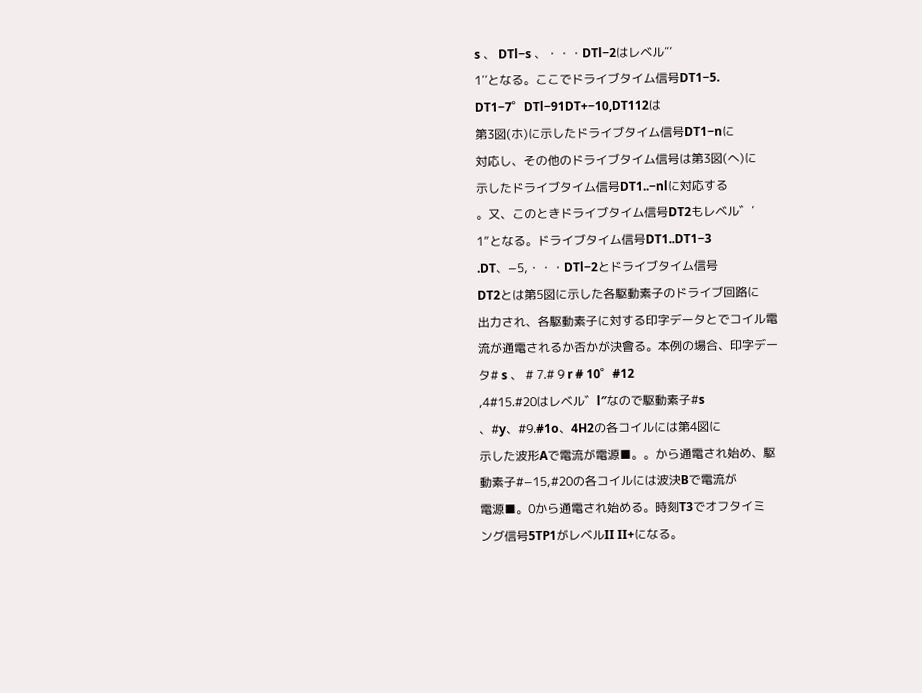s 、 DTl−s 、・・・DTl−2はレベル″′
1′′となる。ここでドライブタイム信号DT1−5.
DT1−7゜DTl−91DT+−10,DT112は
第3図(ホ)に示したドライブタイム信号DT1−nに
対応し、その他のドライブタイム信号は第3図(へ)に
示したドライブタイム信号DT1..−nlに対応する
。又、このときドライブタイム信号DT2もレベル゛′
1”となる。ドライブタイム信号DT1..DT1−3
.DT、−5,・・・DTl−2とドライブタイム信号
DT2とは第5図に示した各駆動素子のドライブ回路に
出力され、各駆動素子に対する印字データとでコイル電
流が通電されるか否かが決會る。本例の場合、印字デー
タ# s 、 # 7.# 9 r # 10゜#12
,4#15.#20はレベル゛l″なので駆動素子#s
、#y、#9.#1o、4H2の各コイルには第4図に
示した波形Aで電流が電源■。。から通電され始め、駆
動素子#−15,#20の各コイルには波決Bで電流が
電源■。0から通電され始める。時刻T3でオフタイミ
ング信号5TP1がレベルII II+になる。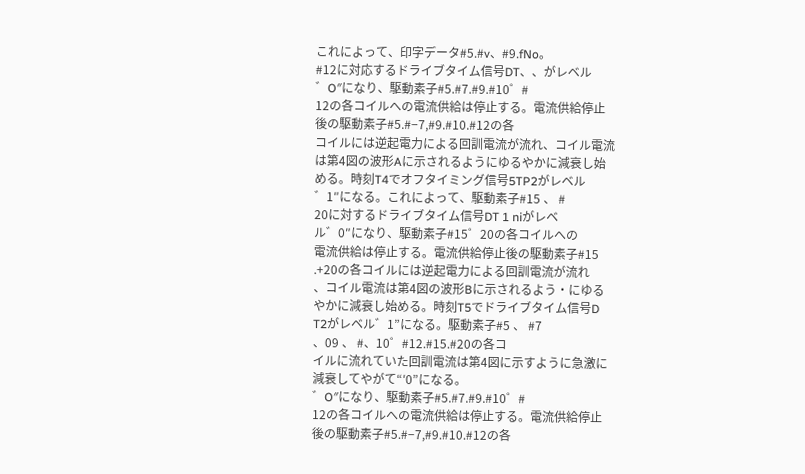これによって、印字データ#5.#v、#9.fNo。
#12に対応するドライブタイム信号DT、、がレベル
゛O″になり、駆動素子#5.#7.#9.#10゜#
12の各コイルへの電流供給は停止する。電流供給停止
後の駆動素子#5.#−7,#9.#10.#12の各
コイルには逆起電力による回訓電流が流れ、コイル電流
は第4図の波形Aに示されるようにゆるやかに減衰し始
める。時刻T4でオフタイミング信号5TP2がレベル
゛1″になる。これによって、駆動素子#15 、 #
20に対するドライブタイム信号DT 1 niがレベ
ル゛0″になり、駆動素子#15゜20の各コイルへの
電流供給は停止する。電流供給停止後の駆動素子#15
.+20の各コイルには逆起電力による回訓電流が流れ
、コイル電流は第4図の波形Bに示されるよう・にゆる
やかに減衰し始める。時刻T5でドライブタイム信号D
T2がレベル゛1”になる。駆動素子#5 、 #7
、09 、 #、10゜#12.#15.#20の各コ
イルに流れていた回訓電流は第4図に示すように急激に
減衰してやがて“′0”になる。
゛O″になり、駆動素子#5.#7.#9.#10゜#
12の各コイルへの電流供給は停止する。電流供給停止
後の駆動素子#5.#−7,#9.#10.#12の各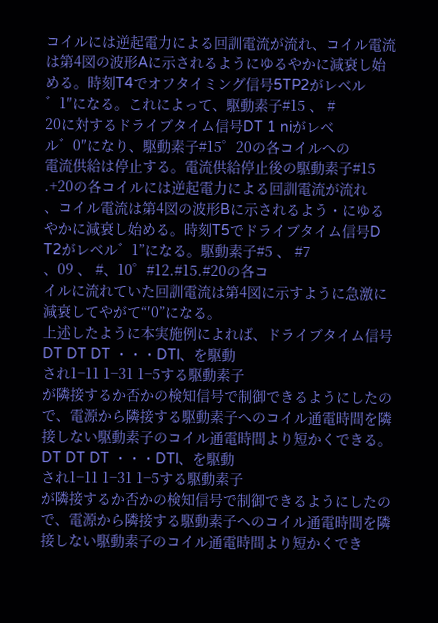コイルには逆起電力による回訓電流が流れ、コイル電流
は第4図の波形Aに示されるようにゆるやかに減衰し始
める。時刻T4でオフタイミング信号5TP2がレベル
゛1″になる。これによって、駆動素子#15 、 #
20に対するドライブタイム信号DT 1 niがレベ
ル゛0″になり、駆動素子#15゜20の各コイルへの
電流供給は停止する。電流供給停止後の駆動素子#15
.+20の各コイルには逆起電力による回訓電流が流れ
、コイル電流は第4図の波形Bに示されるよう・にゆる
やかに減衰し始める。時刻T5でドライブタイム信号D
T2がレベル゛1”になる。駆動素子#5 、 #7
、09 、 #、10゜#12.#15.#20の各コ
イルに流れていた回訓電流は第4図に示すように急激に
減衰してやがて“′0”になる。
上述したように本実施例によれば、ドライブタイム信号
DT DT DT ・・・DTl、を駆動
され1−11 1−31 1−5する駆動素子
が隣接するか否かの検知信号で制御できるようにしたの
で、電源から隣接する駆動素子へのコイル通電時間を隣
接しない駆動素子のコイル通電時間より短かくできる。
DT DT DT ・・・DTl、を駆動
され1−11 1−31 1−5する駆動素子
が隣接するか否かの検知信号で制御できるようにしたの
で、電源から隣接する駆動素子へのコイル通電時間を隣
接しない駆動素子のコイル通電時間より短かくでき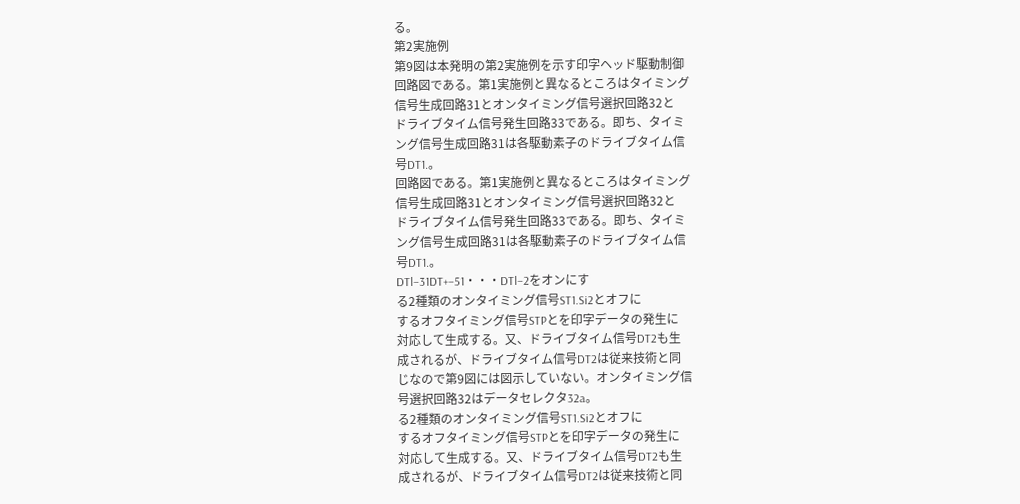る。
第2実施例
第9図は本発明の第2実施例を示す印字ヘッド駆動制御
回路図である。第1実施例と異なるところはタイミング
信号生成回路31とオンタイミング信号選択回路32と
ドライブタイム信号発生回路33である。即ち、タイミ
ング信号生成回路31は各駆動素子のドライブタイム信
号DT1.。
回路図である。第1実施例と異なるところはタイミング
信号生成回路31とオンタイミング信号選択回路32と
ドライブタイム信号発生回路33である。即ち、タイミ
ング信号生成回路31は各駆動素子のドライブタイム信
号DT1.。
DTl−31DT+−51・・・DTl−2をオンにす
る2種類のオンタイミング信号ST1.Si2とオフに
するオフタイミング信号STPとを印字データの発生に
対応して生成する。又、ドライブタイム信号DT2も生
成されるが、ドライブタイム信号DT2は従来技術と同
じなので第9図には図示していない。オンタイミング信
号選択回路32はデータセレクタ32a。
る2種類のオンタイミング信号ST1.Si2とオフに
するオフタイミング信号STPとを印字データの発生に
対応して生成する。又、ドライブタイム信号DT2も生
成されるが、ドライブタイム信号DT2は従来技術と同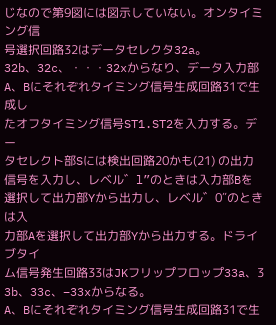じなので第9図には図示していない。オンタイミング信
号選択回路32はデータセレクタ32a。
32b、32c、・・・32xからなり、データ入力部
A、Bにそれぞれタイミング信号生成回路31で生成し
たオフタイミング信号ST1.ST2を入力する。デー
タセレクト部Sには検出回路20かも(21) の出力信号を入力し、レベル゛l”のときは入力部Bを
選択して出力部Yから出力し、レベル゛0″のときは入
力部Aを選択して出力部Yから出力する。ドライブタイ
ム信号発生回路33はJKフリップフロップ33a、3
3b、33c、−33xからなる。
A、Bにそれぞれタイミング信号生成回路31で生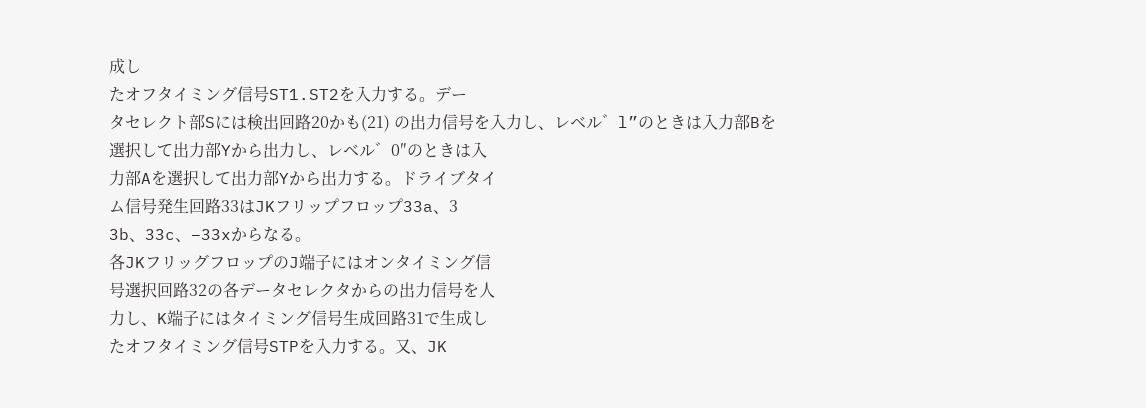成し
たオフタイミング信号ST1.ST2を入力する。デー
タセレクト部Sには検出回路20かも(21) の出力信号を入力し、レベル゛l”のときは入力部Bを
選択して出力部Yから出力し、レベル゛0″のときは入
力部Aを選択して出力部Yから出力する。ドライブタイ
ム信号発生回路33はJKフリップフロップ33a、3
3b、33c、−33xからなる。
各JKフリッグフロップのJ端子にはオンタイミング信
号選択回路32の各データセレクタからの出力信号を人
力し、K端子にはタイミング信号生成回路31で生成し
たオフタイミング信号STPを入力する。又、JK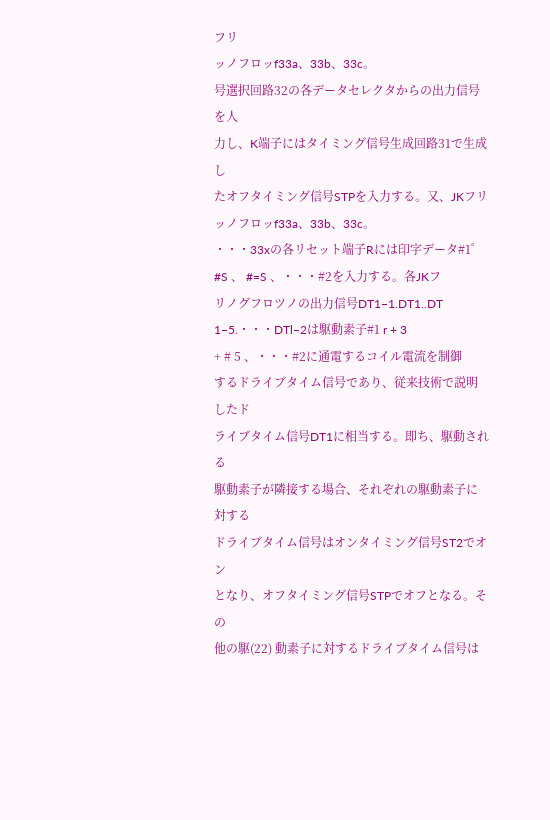フリ
ッノフロッf33a、33b、33c。
号選択回路32の各データセレクタからの出力信号を人
力し、K端子にはタイミング信号生成回路31で生成し
たオフタイミング信号STPを入力する。又、JKフリ
ッノフロッf33a、33b、33c。
・・・33xの各リセット端子Rには印字データ#1゜
#S 、 #=S 、・・・#2を入力する。各JKフ
リノグフロツノの出力信号DT1−1.DT1..DT
1−5.・・・DTl−2は駆動素子#1 r + 3
+ # 5 、・・・#2に通電するコイル電流を制御
するドライブタイム信号であり、従来技術で説明したド
ライブタイム信号DT1に相当する。即ち、駆動される
駆動素子が隣接する場合、それぞれの駆動素子に対する
ドライブタイム信号はオンタイミング信号ST2でオン
となり、オフタイミング信号STPでオフとなる。その
他の駆(22) 動素子に対するドライブタイム信号は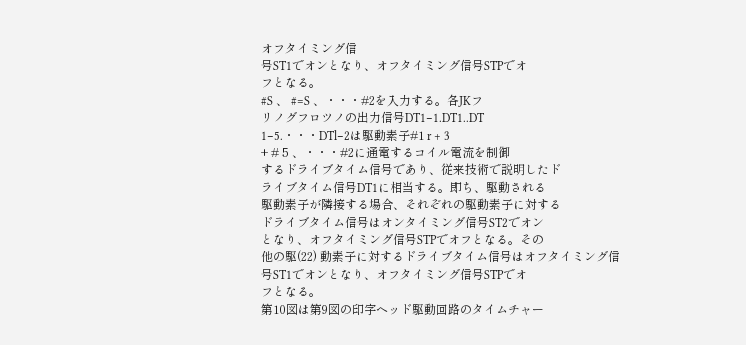オフタイミング信
号ST1でオンとなり、オフタイミング信号STPでオ
フとなる。
#S 、 #=S 、・・・#2を入力する。各JKフ
リノグフロツノの出力信号DT1−1.DT1..DT
1−5.・・・DTl−2は駆動素子#1 r + 3
+ # 5 、・・・#2に通電するコイル電流を制御
するドライブタイム信号であり、従来技術で説明したド
ライブタイム信号DT1に相当する。即ち、駆動される
駆動素子が隣接する場合、それぞれの駆動素子に対する
ドライブタイム信号はオンタイミング信号ST2でオン
となり、オフタイミング信号STPでオフとなる。その
他の駆(22) 動素子に対するドライブタイム信号はオフタイミング信
号ST1でオンとなり、オフタイミング信号STPでオ
フとなる。
第10図は第9図の印字ヘッド駆動回路のタイムチャー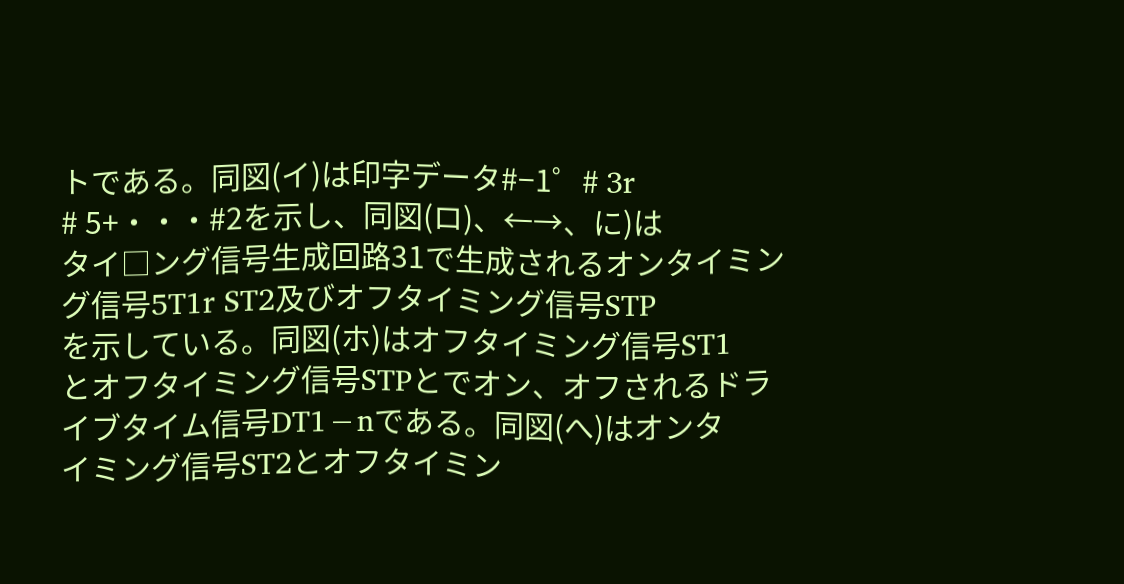トである。同図(イ)は印字データ#−1゜# 3r
# 5+・・・#2を示し、同図(ロ)、←→、に)は
タイ□ング信号生成回路31で生成されるオンタイミン
グ信号5T1r ST2及びオフタイミング信号STP
を示している。同図(ホ)はオフタイミング信号ST1
とオフタイミング信号STPとでオン、オフされるドラ
イブタイム信号DT1−nである。同図(へ)はオンタ
イミング信号ST2とオフタイミン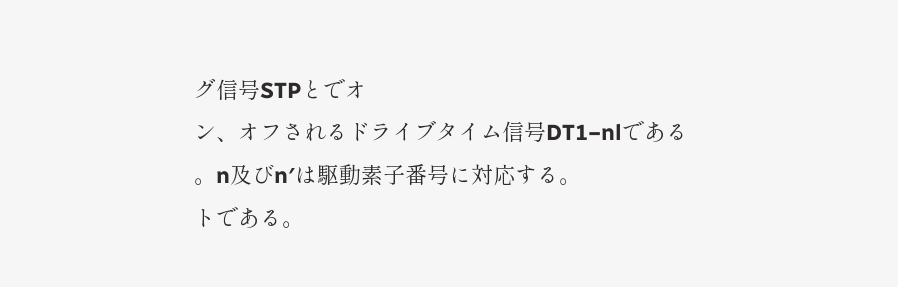グ信号STPとでオ
ン、オフされるドライブタイム信号DT1−nlである
。n及びn′は駆動素子番号に対応する。
トである。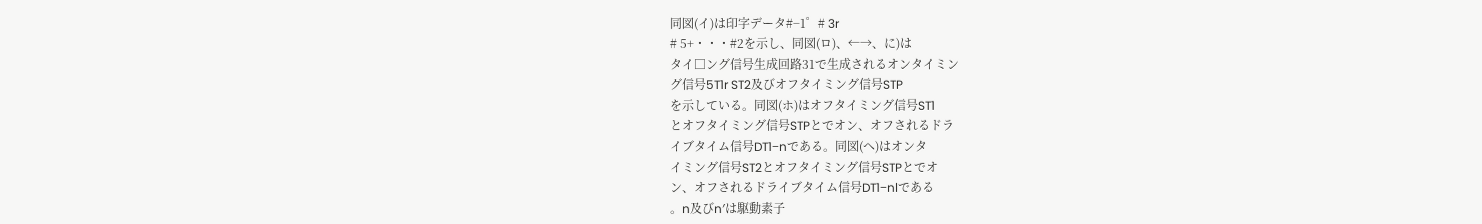同図(イ)は印字データ#−1゜# 3r
# 5+・・・#2を示し、同図(ロ)、←→、に)は
タイ□ング信号生成回路31で生成されるオンタイミン
グ信号5T1r ST2及びオフタイミング信号STP
を示している。同図(ホ)はオフタイミング信号ST1
とオフタイミング信号STPとでオン、オフされるドラ
イブタイム信号DT1−nである。同図(へ)はオンタ
イミング信号ST2とオフタイミング信号STPとでオ
ン、オフされるドライブタイム信号DT1−nlである
。n及びn′は駆動素子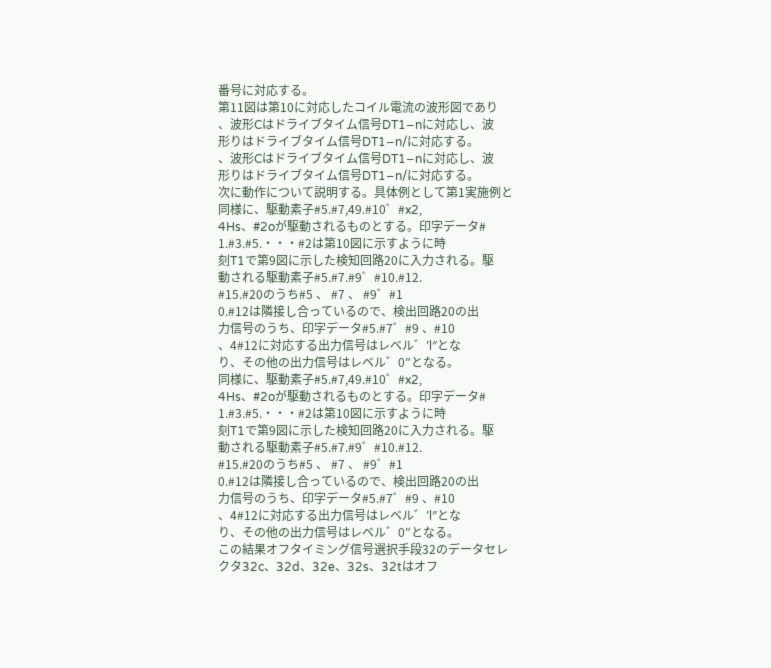番号に対応する。
第11図は第10に対応したコイル電流の波形図であり
、波形Cはドライブタイム信号DT1−nに対応し、波
形りはドライブタイム信号DT1−n/に対応する。
、波形Cはドライブタイム信号DT1−nに対応し、波
形りはドライブタイム信号DT1−n/に対応する。
次に動作について説明する。具体例として第1実施例と
同様に、駆動素子#5.#7,49.#10゜#x2,
4Hs、#2oが駆動されるものとする。印字データ#
1.#3.#5.・・・#2は第10図に示すように時
刻T1で第9図に示した検知回路20に入力される。駆
動される駆動素子#5.#7.#9゜#10.#12.
#15.#20のうち#5 、 #7 、 #9゜#1
0.#12は隣接し合っているので、検出回路20の出
力信号のうち、印字データ#5.#7゜#9 、#10
、4#12に対応する出力信号はレベル゛′l″とな
り、その他の出力信号はレベル゛0″となる。
同様に、駆動素子#5.#7,49.#10゜#x2,
4Hs、#2oが駆動されるものとする。印字データ#
1.#3.#5.・・・#2は第10図に示すように時
刻T1で第9図に示した検知回路20に入力される。駆
動される駆動素子#5.#7.#9゜#10.#12.
#15.#20のうち#5 、 #7 、 #9゜#1
0.#12は隣接し合っているので、検出回路20の出
力信号のうち、印字データ#5.#7゜#9 、#10
、4#12に対応する出力信号はレベル゛′l″とな
り、その他の出力信号はレベル゛0″となる。
この結果オフタイミング信号選択手段32のデータセレ
クタ32c、32d、32e、32s、32tはオフ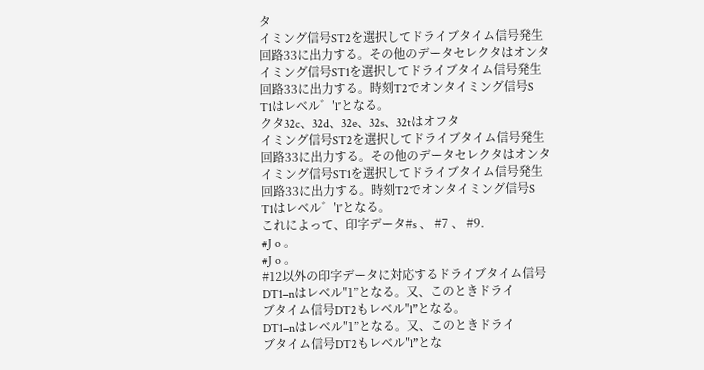タ
イミング信号ST2を選択してドライブタイム信号発生
回路33に出力する。その他のデータセレクタはオンタ
イミング信号ST1を選択してドライブタイム信号発生
回路33に出力する。時刻T2でオンタイミング信号S
T1はレベル゛′l″となる。
クタ32c、32d、32e、32s、32tはオフタ
イミング信号ST2を選択してドライブタイム信号発生
回路33に出力する。その他のデータセレクタはオンタ
イミング信号ST1を選択してドライブタイム信号発生
回路33に出力する。時刻T2でオンタイミング信号S
T1はレベル゛′l″となる。
これによって、印字データ#s 、 #7 、 #9.
#J o 。
#J o 。
#12以外の印字データに対応するドライブタイム信号
DT1−nはレベル″1”となる。又、このときドライ
ブタイム信号DT2もレベル″l”となる。
DT1−nはレベル″1”となる。又、このときドライ
ブタイム信号DT2もレベル″l”とな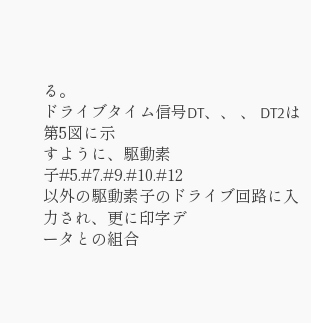る。
ドライブタイム信号DT、、 、 DT2は第5図に示
すように、駆動素子#5.#7.#9.#10.#12
以外の駆動素子のドライブ回路に入力され、更に印字デ
ータとの組合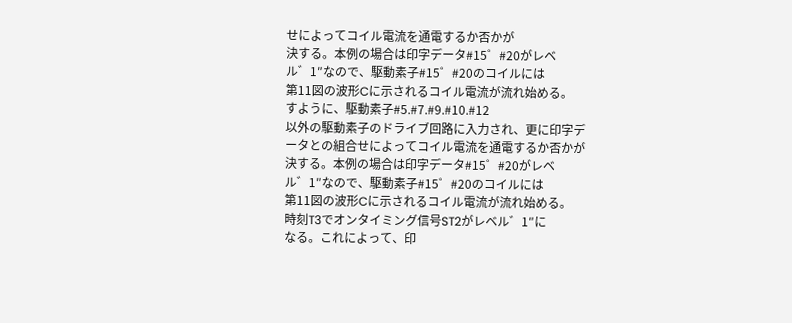せによってコイル電流を通電するか否かが
決する。本例の場合は印字データ#15゜#20がレベ
ル゛1″なので、駆動素子#15゜#20のコイルには
第11図の波形Cに示されるコイル電流が流れ始める。
すように、駆動素子#5.#7.#9.#10.#12
以外の駆動素子のドライブ回路に入力され、更に印字デ
ータとの組合せによってコイル電流を通電するか否かが
決する。本例の場合は印字データ#15゜#20がレベ
ル゛1″なので、駆動素子#15゜#20のコイルには
第11図の波形Cに示されるコイル電流が流れ始める。
時刻T3でオンタイミング信号ST2がレベル゛1″に
なる。これによって、印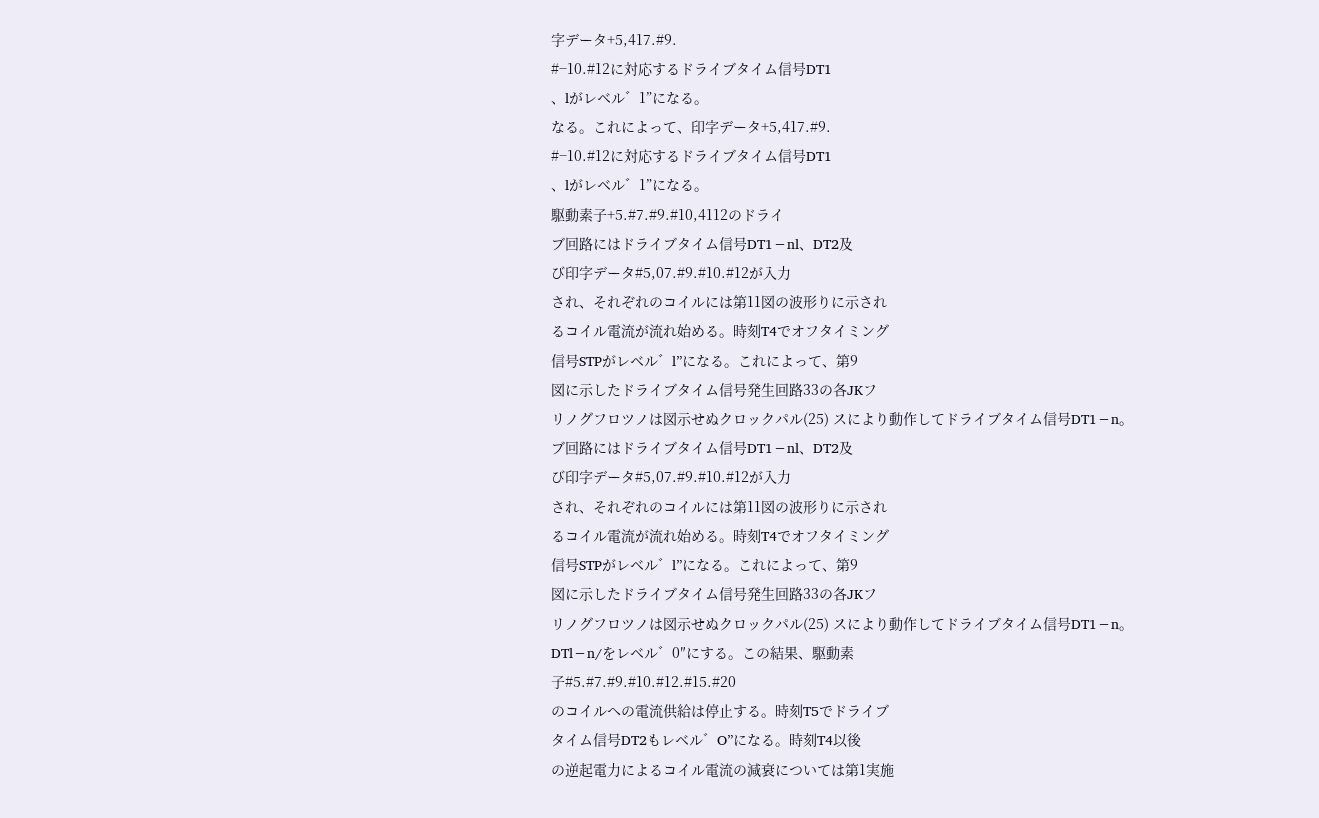字データ+5,417.#9.
#−10.#12に対応するドライブタイム信号DT1
、lがレベル゛1”になる。
なる。これによって、印字データ+5,417.#9.
#−10.#12に対応するドライブタイム信号DT1
、lがレベル゛1”になる。
駆動素子+5.#7.#9.#10,4112のドライ
ブ回路にはドライブタイム信号DT1−nl、DT2及
び印字データ#5,07.#9.#10.#12が入力
され、それぞれのコイルには第11図の波形りに示され
るコイル電流が流れ始める。時刻T4でオフタイミング
信号STPがレベル゛l”になる。これによって、第9
図に示したドライブタイム信号発生回路33の各JKフ
リノグフロツノは図示せぬクロックパル(25) スにより動作してドライブタイム信号DT1−n。
ブ回路にはドライブタイム信号DT1−nl、DT2及
び印字データ#5,07.#9.#10.#12が入力
され、それぞれのコイルには第11図の波形りに示され
るコイル電流が流れ始める。時刻T4でオフタイミング
信号STPがレベル゛l”になる。これによって、第9
図に示したドライブタイム信号発生回路33の各JKフ
リノグフロツノは図示せぬクロックパル(25) スにより動作してドライブタイム信号DT1−n。
DTl−n/をレベル゛0″にする。この結果、駆動素
子#5.#7.#9.#10.#12.#15.#20
のコイルへの電流供給は停止する。時刻T5でドライブ
タイム信号DT2もレベル゛O”になる。時刻T4以後
の逆起電力によるコイル電流の減衰については第1実施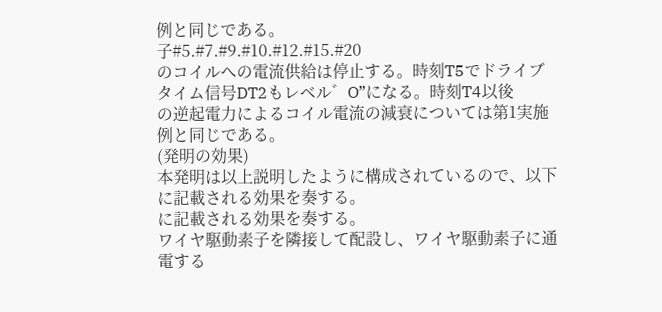例と同じである。
子#5.#7.#9.#10.#12.#15.#20
のコイルへの電流供給は停止する。時刻T5でドライブ
タイム信号DT2もレベル゛O”になる。時刻T4以後
の逆起電力によるコイル電流の減衰については第1実施
例と同じである。
(発明の効果)
本発明は以上説明したように構成されているので、以下
に記載される効果を奏する。
に記載される効果を奏する。
ワイヤ駆動素子を隣接して配設し、ワイヤ駆動素子に通
電する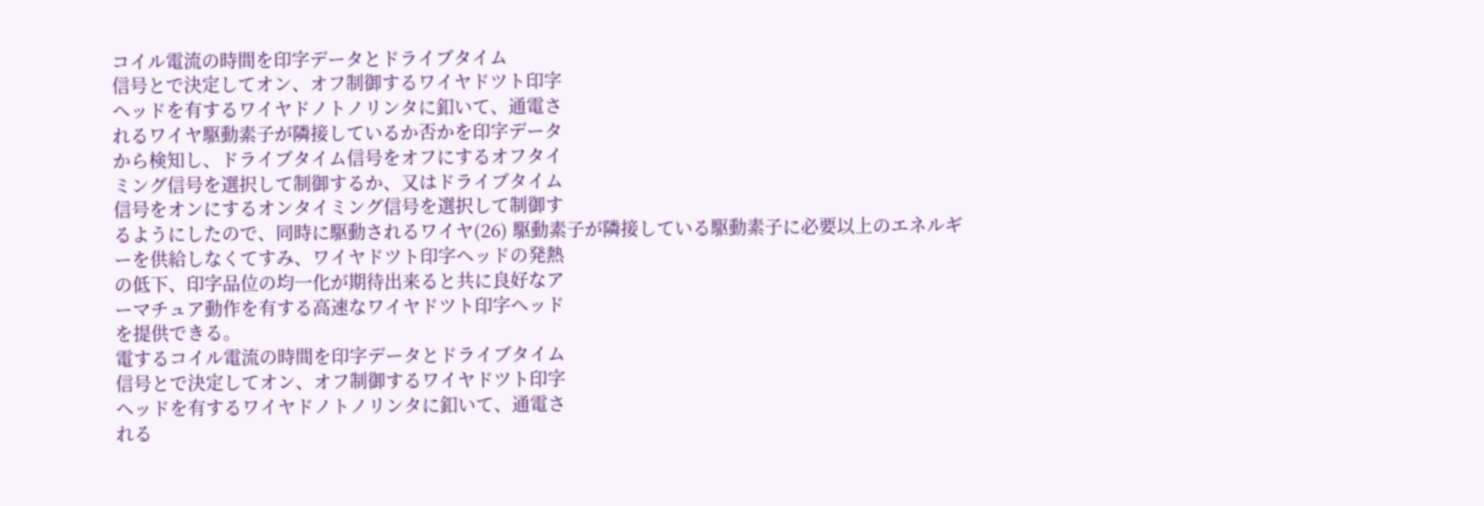コイル電流の時間を印字データとドライブタイム
信号とで決定してオン、オフ制御するワイヤドツト印字
ヘッドを有するワイヤドノトノリンタに釦いて、通電さ
れるワイヤ駆動素子が隣接しているか否かを印字データ
から検知し、ドライブタイム信号をオフにするオフタイ
ミング信号を選択して制御するか、又はドライブタイム
信号をオンにするオンタイミング信号を選択して制御す
るようにしたので、同時に駆動されるワイヤ(26) 駆動素子が隣接している駆動素子に必要以上のエネルギ
ーを供給しなくてすみ、ワイヤドツト印字ヘッドの発熱
の低下、印字品位の均一化が期待出来ると共に良好なア
ーマチュア動作を有する高速なワイヤドツト印字ヘッド
を提供できる。
電するコイル電流の時間を印字データとドライブタイム
信号とで決定してオン、オフ制御するワイヤドツト印字
ヘッドを有するワイヤドノトノリンタに釦いて、通電さ
れる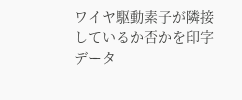ワイヤ駆動素子が隣接しているか否かを印字データ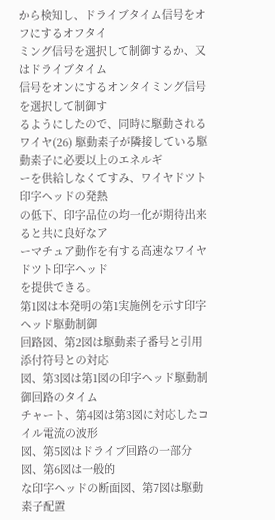から検知し、ドライブタイム信号をオフにするオフタイ
ミング信号を選択して制御するか、又はドライブタイム
信号をオンにするオンタイミング信号を選択して制御す
るようにしたので、同時に駆動されるワイヤ(26) 駆動素子が隣接している駆動素子に必要以上のエネルギ
ーを供給しなくてすみ、ワイヤドツト印字ヘッドの発熱
の低下、印字品位の均一化が期待出来ると共に良好なア
ーマチュア動作を有する高速なワイヤドツト印字ヘッド
を提供できる。
第1図は本発明の第1実施例を示す印字ヘッド駆動制御
回路図、第2図は駆動素子番号と引用添付符号との対応
図、第3図は第1図の印字ヘッド駆動制御回路のタイム
チャート、第4図は第3図に対応したコイル電流の波形
図、第5図はドライブ回路の一部分図、第6図は一般的
な印字ヘッドの断面図、第7図は駆動素子配置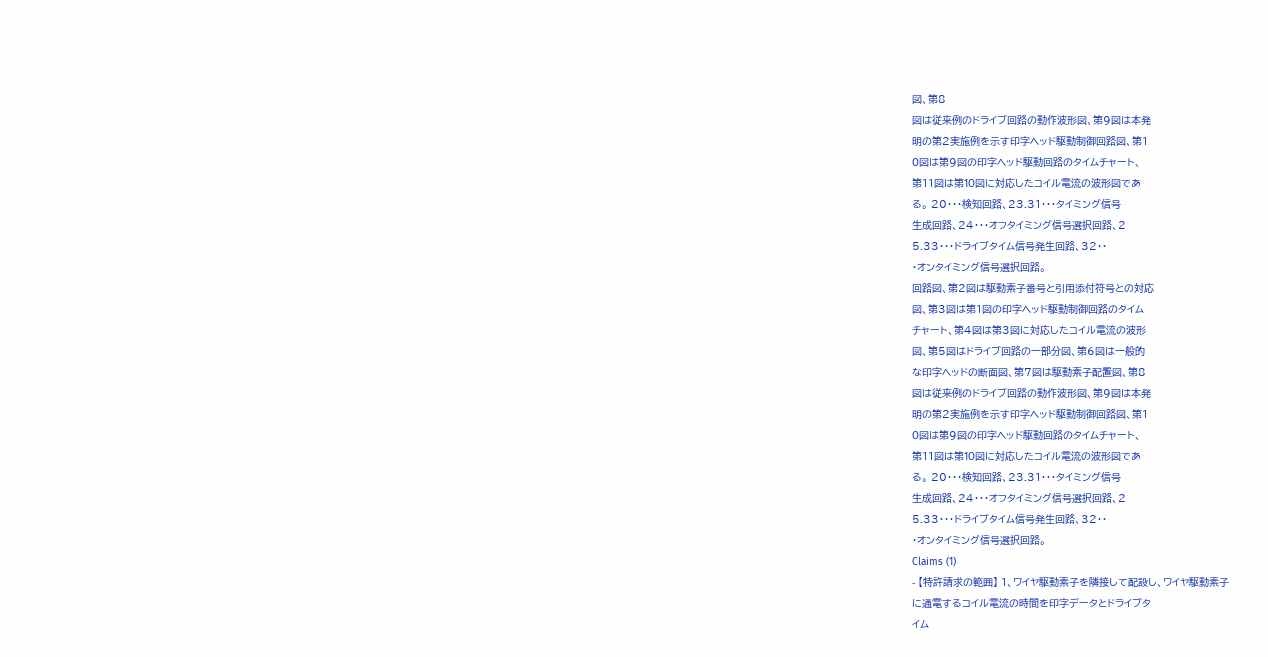図、第8
図は従来例のドライブ回路の動作波形図、第9図は本発
明の第2実施例を示す印字ヘッド駆動制御回路図、第1
O図は第9図の印字ヘッド駆動回路のタイムチャート、
第11図は第1O図に対応したコイル電流の波形図であ
る。 20・・・検知回路、23.31・・・タイミング信号
生成回路、24・・・オフタイミング信号選択回路、2
5.33・・・ドライブタイム信号発生回路、32・・
・オンタイミング信号選択回路。
回路図、第2図は駆動素子番号と引用添付符号との対応
図、第3図は第1図の印字ヘッド駆動制御回路のタイム
チャート、第4図は第3図に対応したコイル電流の波形
図、第5図はドライブ回路の一部分図、第6図は一般的
な印字ヘッドの断面図、第7図は駆動素子配置図、第8
図は従来例のドライブ回路の動作波形図、第9図は本発
明の第2実施例を示す印字ヘッド駆動制御回路図、第1
O図は第9図の印字ヘッド駆動回路のタイムチャート、
第11図は第1O図に対応したコイル電流の波形図であ
る。 20・・・検知回路、23.31・・・タイミング信号
生成回路、24・・・オフタイミング信号選択回路、2
5.33・・・ドライブタイム信号発生回路、32・・
・オンタイミング信号選択回路。
Claims (1)
- 【特許請求の範囲】 1、ワイヤ駆動素子を隣接して配設し、ワイヤ駆動素子
に通電するコイル電流の時間を印字データとドライブタ
イム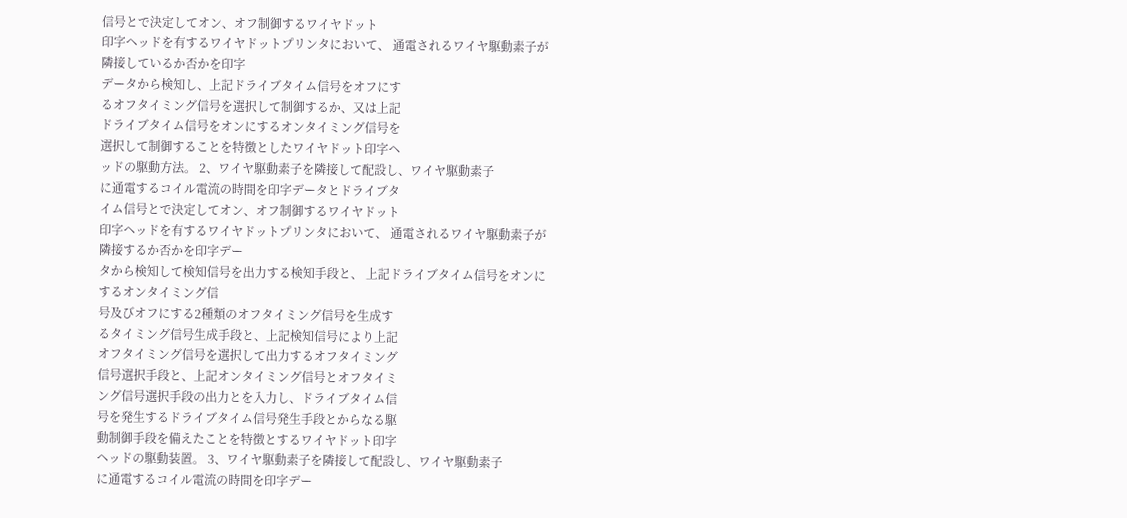信号とで決定してオン、オフ制御するワイヤドット
印字ヘッドを有するワイヤドットプリンタにおいて、 通電されるワイヤ駆動素子が隣接しているか否かを印字
データから検知し、上記ドライブタイム信号をオフにす
るオフタイミング信号を選択して制御するか、又は上記
ドライブタイム信号をオンにするオンタイミング信号を
選択して制御することを特徴としたワイヤドット印字ヘ
ッドの駆動方法。 2、ワイヤ駆動素子を隣接して配設し、ワイヤ駆動素子
に通電するコイル電流の時間を印字データとドライブタ
イム信号とで決定してオン、オフ制御するワイヤドット
印字ヘッドを有するワイヤドットプリンタにおいて、 通電されるワイヤ駆動素子が隣接するか否かを印字デー
タから検知して検知信号を出力する検知手段と、 上記ドライブタイム信号をオンにするオンタイミング信
号及びオフにする2種類のオフタイミング信号を生成す
るタイミング信号生成手段と、上記検知信号により上記
オフタイミング信号を選択して出力するオフタイミング
信号選択手段と、上記オンタイミング信号とオフタイミ
ング信号選択手段の出力とを入力し、ドライブタイム信
号を発生するドライブタイム信号発生手段とからなる駆
動制御手段を備えたことを特徴とするワイヤドット印字
ヘッドの駆動装置。 3、ワイヤ駆動素子を隣接して配設し、ワイヤ駆動素子
に通電するコイル電流の時間を印字デー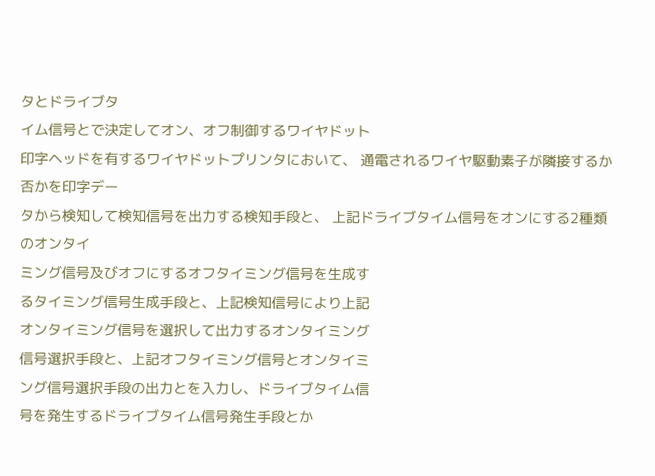タとドライブタ
イム信号とで決定してオン、オフ制御するワイヤドット
印字ヘッドを有するワイヤドットプリンタにおいて、 通電されるワイヤ駆動素子が隣接するか否かを印字デー
タから検知して検知信号を出力する検知手段と、 上記ドライブタイム信号をオンにする2種類のオンタイ
ミング信号及びオフにするオフタイミング信号を生成す
るタイミング信号生成手段と、上記検知信号により上記
オンタイミング信号を選択して出力するオンタイミング
信号選択手段と、上記オフタイミング信号とオンタイミ
ング信号選択手段の出力とを入力し、ドライブタイム信
号を発生するドライブタイム信号発生手段とか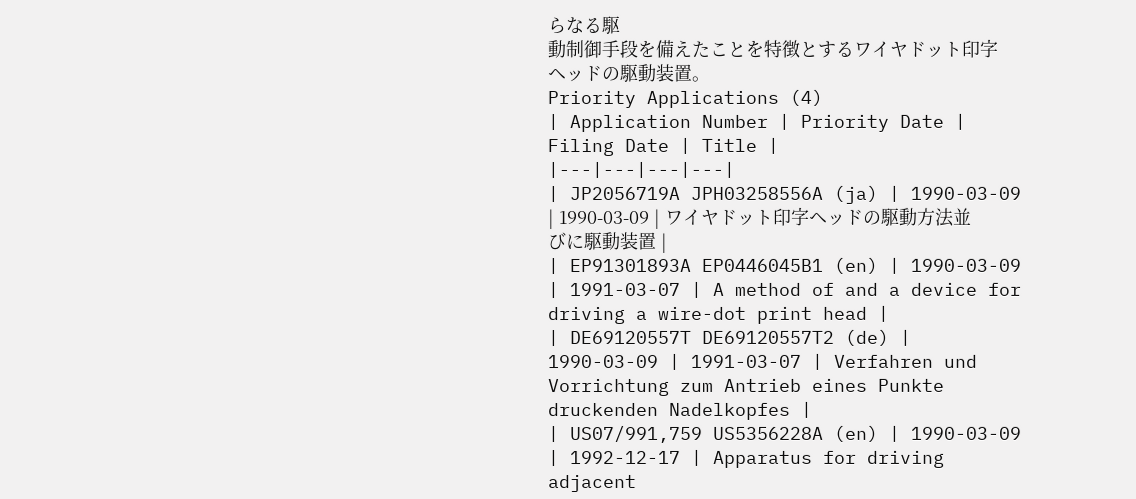らなる駆
動制御手段を備えたことを特徴とするワイヤドット印字
ヘッドの駆動装置。
Priority Applications (4)
| Application Number | Priority Date | Filing Date | Title |
|---|---|---|---|
| JP2056719A JPH03258556A (ja) | 1990-03-09 | 1990-03-09 | ワイヤドット印字ヘッドの駆動方法並びに駆動装置 |
| EP91301893A EP0446045B1 (en) | 1990-03-09 | 1991-03-07 | A method of and a device for driving a wire-dot print head |
| DE69120557T DE69120557T2 (de) | 1990-03-09 | 1991-03-07 | Verfahren und Vorrichtung zum Antrieb eines Punkte druckenden Nadelkopfes |
| US07/991,759 US5356228A (en) | 1990-03-09 | 1992-12-17 | Apparatus for driving adjacent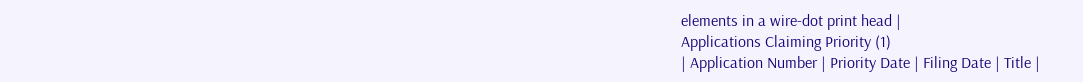elements in a wire-dot print head |
Applications Claiming Priority (1)
| Application Number | Priority Date | Filing Date | Title |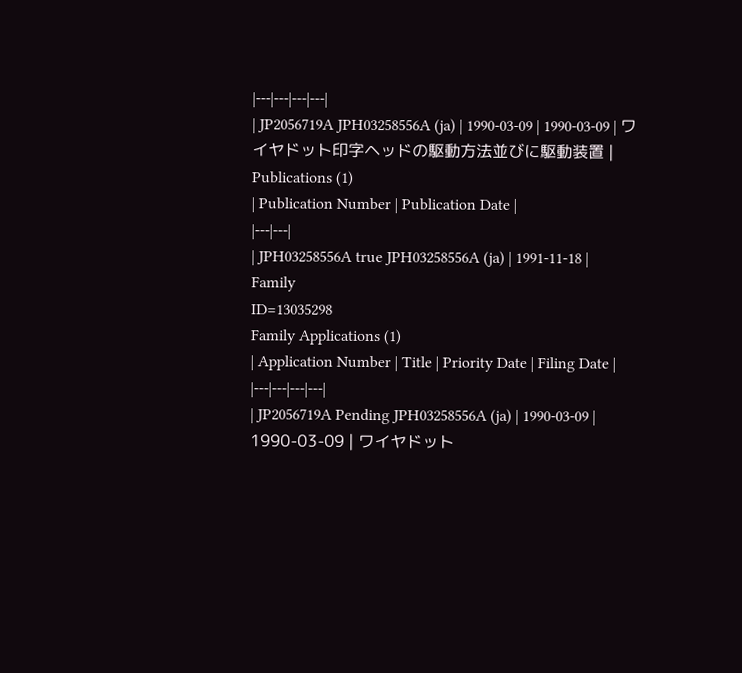|---|---|---|---|
| JP2056719A JPH03258556A (ja) | 1990-03-09 | 1990-03-09 | ワイヤドット印字ヘッドの駆動方法並びに駆動装置 |
Publications (1)
| Publication Number | Publication Date |
|---|---|
| JPH03258556A true JPH03258556A (ja) | 1991-11-18 |
Family
ID=13035298
Family Applications (1)
| Application Number | Title | Priority Date | Filing Date |
|---|---|---|---|
| JP2056719A Pending JPH03258556A (ja) | 1990-03-09 | 1990-03-09 | ワイヤドット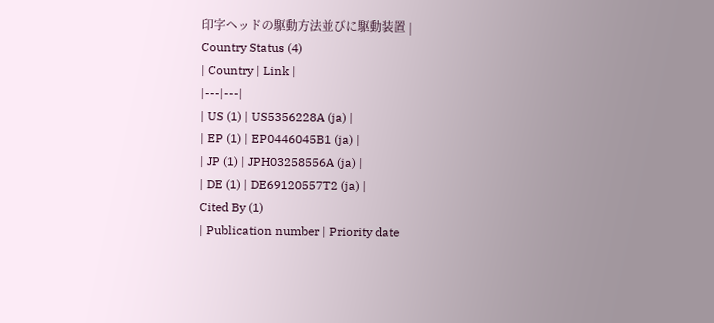印字ヘッドの駆動方法並びに駆動装置 |
Country Status (4)
| Country | Link |
|---|---|
| US (1) | US5356228A (ja) |
| EP (1) | EP0446045B1 (ja) |
| JP (1) | JPH03258556A (ja) |
| DE (1) | DE69120557T2 (ja) |
Cited By (1)
| Publication number | Priority date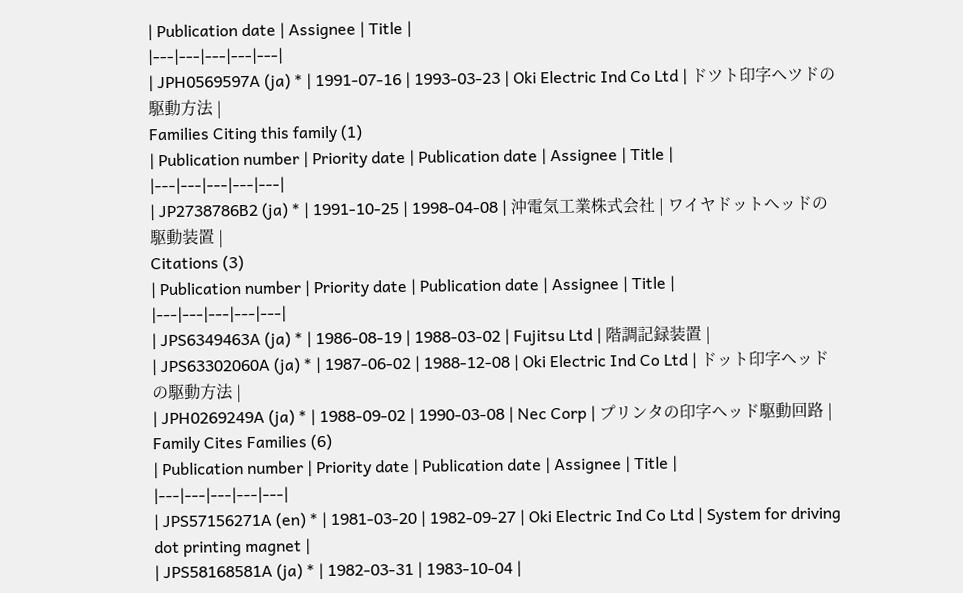| Publication date | Assignee | Title |
|---|---|---|---|---|
| JPH0569597A (ja) * | 1991-07-16 | 1993-03-23 | Oki Electric Ind Co Ltd | ドツト印字ヘツドの駆動方法 |
Families Citing this family (1)
| Publication number | Priority date | Publication date | Assignee | Title |
|---|---|---|---|---|
| JP2738786B2 (ja) * | 1991-10-25 | 1998-04-08 | 沖電気工業株式会社 | ワイヤドットヘッドの駆動装置 |
Citations (3)
| Publication number | Priority date | Publication date | Assignee | Title |
|---|---|---|---|---|
| JPS6349463A (ja) * | 1986-08-19 | 1988-03-02 | Fujitsu Ltd | 階調記録装置 |
| JPS63302060A (ja) * | 1987-06-02 | 1988-12-08 | Oki Electric Ind Co Ltd | ドット印字ヘッドの駆動方法 |
| JPH0269249A (ja) * | 1988-09-02 | 1990-03-08 | Nec Corp | プリンタの印字ヘッド駆動回路 |
Family Cites Families (6)
| Publication number | Priority date | Publication date | Assignee | Title |
|---|---|---|---|---|
| JPS57156271A (en) * | 1981-03-20 | 1982-09-27 | Oki Electric Ind Co Ltd | System for driving dot printing magnet |
| JPS58168581A (ja) * | 1982-03-31 | 1983-10-04 |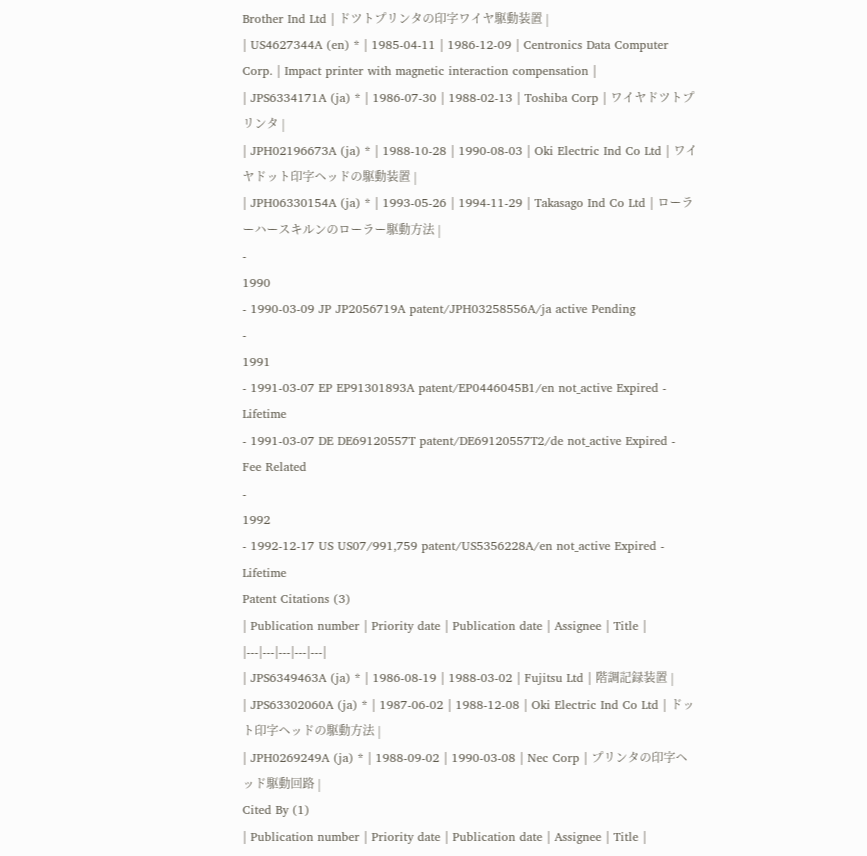Brother Ind Ltd | ドツトプリンタの印字ワイヤ駆動装置 |
| US4627344A (en) * | 1985-04-11 | 1986-12-09 | Centronics Data Computer Corp. | Impact printer with magnetic interaction compensation |
| JPS6334171A (ja) * | 1986-07-30 | 1988-02-13 | Toshiba Corp | ワイヤドツトプリンタ |
| JPH02196673A (ja) * | 1988-10-28 | 1990-08-03 | Oki Electric Ind Co Ltd | ワイヤドット印字ヘッドの駆動装置 |
| JPH06330154A (ja) * | 1993-05-26 | 1994-11-29 | Takasago Ind Co Ltd | ローラーハースキルンのローラー駆動方法 |
-
1990
- 1990-03-09 JP JP2056719A patent/JPH03258556A/ja active Pending
-
1991
- 1991-03-07 EP EP91301893A patent/EP0446045B1/en not_active Expired - Lifetime
- 1991-03-07 DE DE69120557T patent/DE69120557T2/de not_active Expired - Fee Related
-
1992
- 1992-12-17 US US07/991,759 patent/US5356228A/en not_active Expired - Lifetime
Patent Citations (3)
| Publication number | Priority date | Publication date | Assignee | Title |
|---|---|---|---|---|
| JPS6349463A (ja) * | 1986-08-19 | 1988-03-02 | Fujitsu Ltd | 階調記録装置 |
| JPS63302060A (ja) * | 1987-06-02 | 1988-12-08 | Oki Electric Ind Co Ltd | ドット印字ヘッドの駆動方法 |
| JPH0269249A (ja) * | 1988-09-02 | 1990-03-08 | Nec Corp | プリンタの印字ヘッド駆動回路 |
Cited By (1)
| Publication number | Priority date | Publication date | Assignee | Title |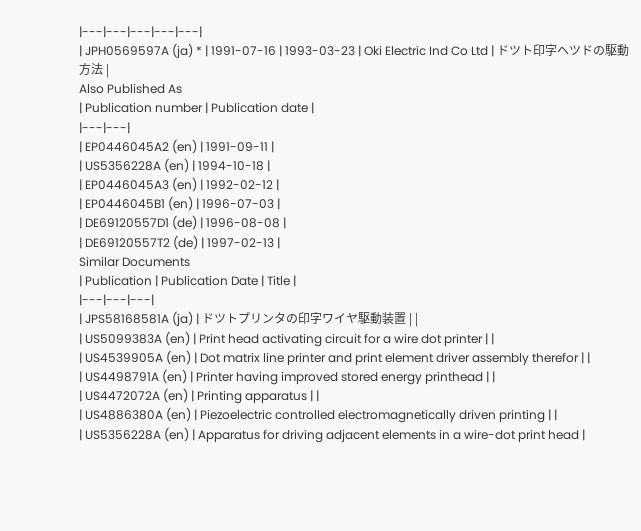|---|---|---|---|---|
| JPH0569597A (ja) * | 1991-07-16 | 1993-03-23 | Oki Electric Ind Co Ltd | ドツト印字ヘツドの駆動方法 |
Also Published As
| Publication number | Publication date |
|---|---|
| EP0446045A2 (en) | 1991-09-11 |
| US5356228A (en) | 1994-10-18 |
| EP0446045A3 (en) | 1992-02-12 |
| EP0446045B1 (en) | 1996-07-03 |
| DE69120557D1 (de) | 1996-08-08 |
| DE69120557T2 (de) | 1997-02-13 |
Similar Documents
| Publication | Publication Date | Title |
|---|---|---|
| JPS58168581A (ja) | ドツトプリンタの印字ワイヤ駆動装置 | |
| US5099383A (en) | Print head activating circuit for a wire dot printer | |
| US4539905A (en) | Dot matrix line printer and print element driver assembly therefor | |
| US4498791A (en) | Printer having improved stored energy printhead | |
| US4472072A (en) | Printing apparatus | |
| US4886380A (en) | Piezoelectric controlled electromagnetically driven printing | |
| US5356228A (en) | Apparatus for driving adjacent elements in a wire-dot print head |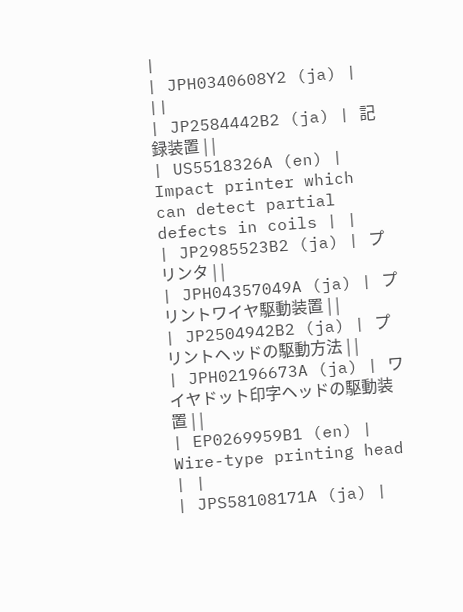|
| JPH0340608Y2 (ja) | ||
| JP2584442B2 (ja) | 記録装置 | |
| US5518326A (en) | Impact printer which can detect partial defects in coils | |
| JP2985523B2 (ja) | プリンタ | |
| JPH04357049A (ja) | プリントワイヤ駆動装置 | |
| JP2504942B2 (ja) | プリントヘッドの駆動方法 | |
| JPH02196673A (ja) | ワイヤドット印字ヘッドの駆動装置 | |
| EP0269959B1 (en) | Wire-type printing head | |
| JPS58108171A (ja) |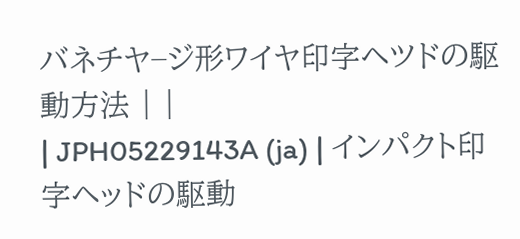バネチヤ−ジ形ワイヤ印字ヘツドの駆動方法 | |
| JPH05229143A (ja) | インパクト印字ヘッドの駆動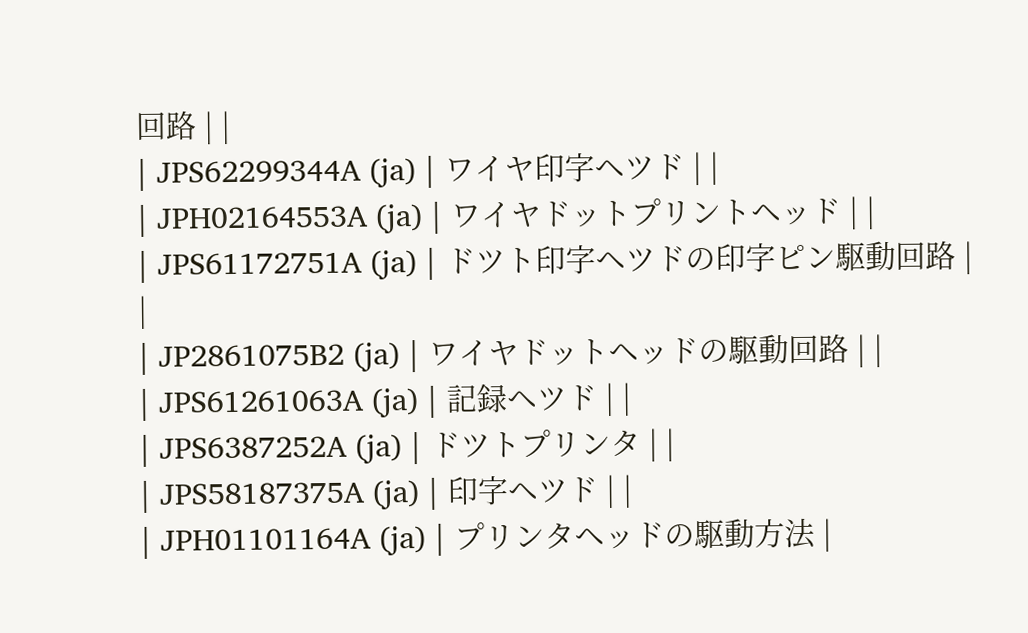回路 | |
| JPS62299344A (ja) | ワイヤ印字ヘツド | |
| JPH02164553A (ja) | ワイヤドットプリントヘッド | |
| JPS61172751A (ja) | ドツト印字ヘツドの印字ピン駆動回路 | |
| JP2861075B2 (ja) | ワイヤドットヘッドの駆動回路 | |
| JPS61261063A (ja) | 記録ヘツド | |
| JPS6387252A (ja) | ドツトプリンタ | |
| JPS58187375A (ja) | 印字ヘツド | |
| JPH01101164A (ja) | プリンタヘッドの駆動方法 |